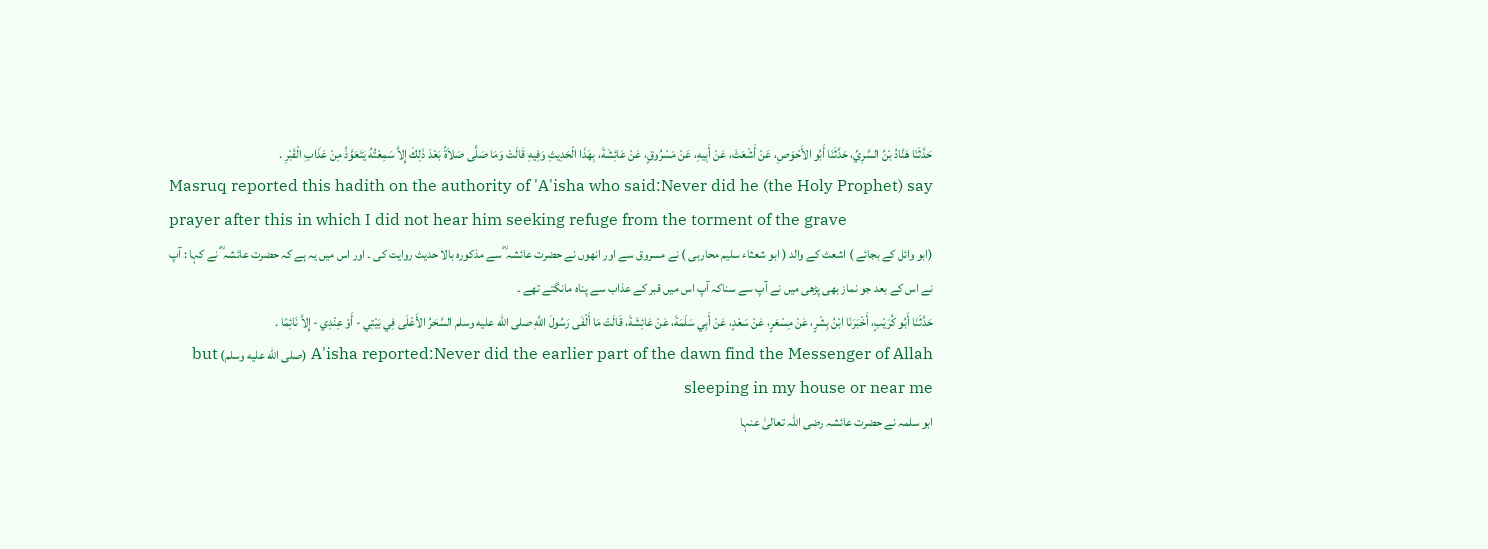حَدَّثَنَا هَنَّادُ بْنُ السَّرِيِّ، حَدَّثَنَا أَبُو الأَحْوَصِ، عَنْ أَشْعَثَ، عَنْ أَبِيهِ، عَنْ مَسْرُوقٍ، عَنْ عَائِشَةَ، بِهَذَا الْحَدِيثِ وَفِيهِ قَالَتْ وَمَا صَلَّى صَلاَةً بَعْدَ ذَلِكَ إِلاَّ سَمِعْتُهُ يَتَعَوَّذُ مِنْ عَذَابِ الْقَبْرِ .
Masruq reported this hadith on the authority of 'A'isha who said:Never did he (the Holy Prophet) say prayer after this in which I did not hear him seeking refuge from the torment of the grave
(ابو وائل کے بجائے ) اشعث کے والد ( ابو شعثاء سلیم محاربی ) نے مسروق سے اور انھوں نے حضرت عائشہ ؓ سے مذکورہ بالا حدیث روایت کی ۔ اور اس میں یہ ہے کہ حضرت عائشہ ؓ نے کہا : آپ نے اس کے بعد جو نماز بھی پڑھی میں نے آپ سے سناکہ آپ اس میں قبر کے عذاب سے پناہ مانگتے تھے ۔
حَدَّثَنَا أَبُو كُرَيْبٍ، أَخْبَرَنَا ابْنُ بِشْرٍ، عَنْ مِسْعَرٍ، عَنْ سَعْدٍ، عَنْ أَبِي سَلَمَةَ، عَنْ عَائِشَةَ، قَالَتْ مَا أَلْفَى رَسُولَ اللَّهِ صلى الله عليه وسلم السَّحَرُ الأَعْلَى فِي بَيْتِي - أَوْ عِنْدِي - إِلاَّ نَائِمًا .
A'isha reported:Never did the earlier part of the dawn find the Messenger of Allah (صلى الله عليه وسلم) but sleeping in my house or near me
ابو سلمہ نے حضرت عائشہ رضی اللہ تعالیٰ عنہا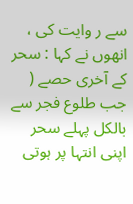سے ر وایت کی ، انھوں نے کہا : سحر کے آخری حصے ( جب طلوع فجر سے بالکل پہلے سحر اپنی انتہا پر ہوتی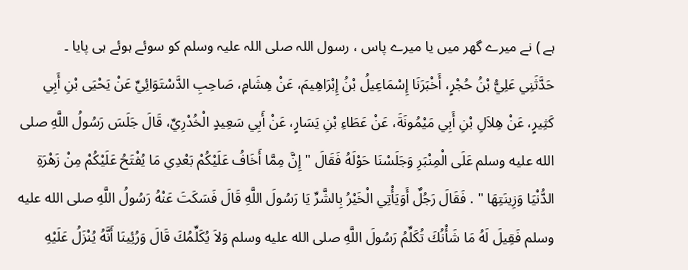ہے ) نے میرے گھر میں یا میرے پاس ، رسول اللہ صلی اللہ علیہ وسلم کو سوئے ہوئے ہی پایا ۔
حَدَّثَنِي عَلِيُّ بْنُ حُجْرٍ، أَخْبَرَنَا إِسْمَاعِيلُ بْنُ إِبْرَاهِيمَ، عَنْ هِشَامٍ، صَاحِبِ الدَّسْتَوَائِيِّ عَنْ يَحْيَى بْنِ أَبِي كَثِيرٍ، عَنْ هِلاَلِ بْنِ أَبِي مَيْمُونَةَ، عَنْ عَطَاءِ بْنِ يَسَارٍ، عَنْ أَبِي سَعِيدٍ الْخُدْرِيِّ، قَالَ جَلَسَ رَسُولُ اللَّهِ صلى الله عليه وسلم عَلَى الْمِنْبَرِ وَجَلَسْنَا حَوْلَهُ فَقَالَ " إِنَّ مِمَّا أَخَافُ عَلَيْكُمْ بَعْدِي مَا يُفْتَحُ عَلَيْكُمْ مِنْ زَهْرَةِ الدُّنْيَا وَزِينَتِهَا " . فَقَالَ رَجُلٌ أَوَيَأْتِي الْخَيْرُ بِالشَّرِّ يَا رَسُولَ اللَّهِ قَالَ فَسَكَتَ عَنْهُ رَسُولُ اللَّهِ صلى الله عليه وسلم فَقِيلَ لَهُ مَا شَأْنُكَ تُكَلِّمُ رَسُولَ اللَّهِ صلى الله عليه وسلم وَلاَ يُكَلِّمُكَ قَالَ وَرُئِينَا أَنَّهُ يُنْزَلُ عَلَيْهِ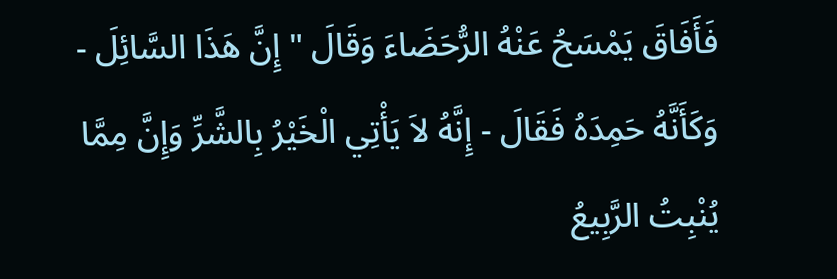فَأَفَاقَ يَمْسَحُ عَنْهُ الرُّحَضَاءَ وَقَالَ " إِنَّ هَذَا السَّائِلَ - وَكَأَنَّهُ حَمِدَهُ فَقَالَ - إِنَّهُ لاَ يَأْتِي الْخَيْرُ بِالشَّرِّ وَإِنَّ مِمَّا يُنْبِتُ الرَّبِيعُ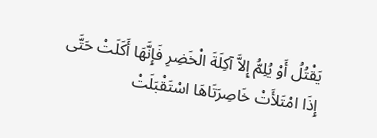يَقْتُلُ أَوْ يُلِمُّ إِلاَّ آكِلَةَ الْخَضِرِ فَإِنَّهَا أَكَلَتْ حَتَّى إِذَا امْتَلأَتْ خَاصِرَتَاهَا اسْتَقْبَلَتْ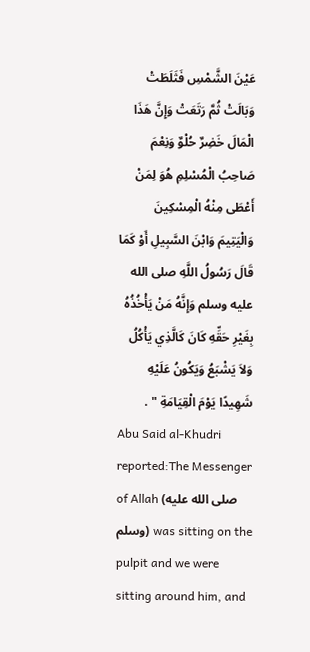عَيْنَ الشَّمْسِ فَثَلَطَتْ وَبَالَتْ ثُمَّ رَتَعَتْ وَإِنَّ هَذَا الْمَالَ خَضِرٌ حُلْوٌ وَنِعْمَ صَاحِبُ الْمُسْلِمِ هُوَ لِمَنْ أَعْطَى مِنْهُ الْمِسْكِينَ وَالْيَتِيمَ وَابْنَ السَّبِيلِ أَوْ كَمَا قَالَ رَسُولُ اللَّهِ صلى الله عليه وسلم وَإِنَّهُ مَنْ يَأْخُذُهُ بِغَيْرِ حَقِّهِ كَانَ كَالَّذِي يَأْكُلُ وَلاَ يَشْبَعُ وَيَكُونُ عَلَيْهِ شَهِيدًا يَوْمَ الْقِيَامَةِ " .
Abu Said al-Khudri reported:The Messenger of Allah (صلى الله عليه وسلم) was sitting on the pulpit and we were sitting around him, and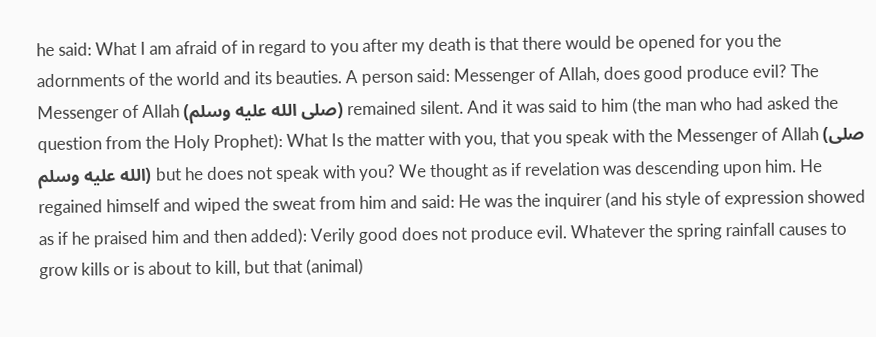he said: What I am afraid of in regard to you after my death is that there would be opened for you the adornments of the world and its beauties. A person said: Messenger of Allah, does good produce evil? The Messenger of Allah (صلى الله عليه وسلم) remained silent. And it was said to him (the man who had asked the question from the Holy Prophet): What Is the matter with you, that you speak with the Messenger of Allah (صلى الله عليه وسلم) but he does not speak with you? We thought as if revelation was descending upon him. He regained himself and wiped the sweat from him and said: He was the inquirer (and his style of expression showed as if he praised him and then added): Verily good does not produce evil. Whatever the spring rainfall causes to grow kills or is about to kill, but that (animal)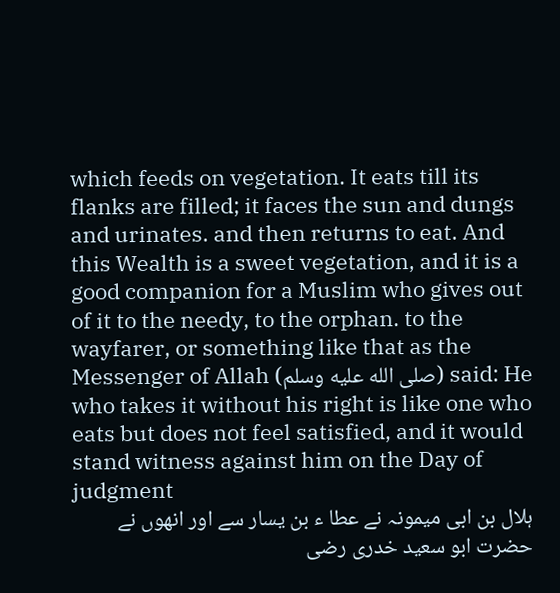which feeds on vegetation. It eats till its flanks are filled; it faces the sun and dungs and urinates. and then returns to eat. And this Wealth is a sweet vegetation, and it is a good companion for a Muslim who gives out of it to the needy, to the orphan. to the wayfarer, or something like that as the Messenger of Allah (صلى الله عليه وسلم) said: He who takes it without his right is like one who eats but does not feel satisfied, and it would stand witness against him on the Day of judgment
ہلال بن ابی میمونہ نے عطا ء بن یسار سے اور انھوں نے حضرت ابو سعید خدری رضی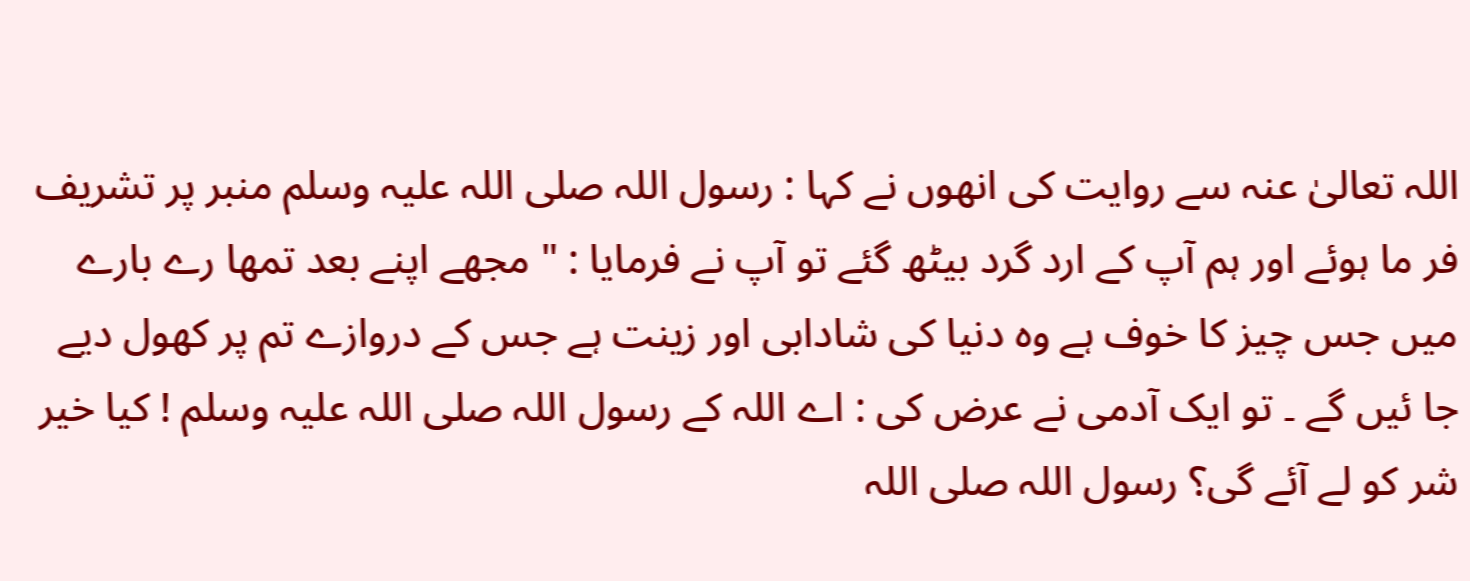اللہ تعالیٰ عنہ سے روایت کی انھوں نے کہا : رسول اللہ صلی اللہ علیہ وسلم منبر پر تشریف فر ما ہوئے اور ہم آپ کے ارد گرد بیٹھ گئے تو آپ نے فرمایا : " مجھے اپنے بعد تمھا رے بارے میں جس چیز کا خوف ہے وہ دنیا کی شادابی اور زینت ہے جس کے دروازے تم پر کھول دیے جا ئیں گے ۔ تو ایک آدمی نے عرض کی : اے اللہ کے رسول اللہ صلی اللہ علیہ وسلم ! کیا خیر شر کو لے آئے گی؟ رسول اللہ صلی اللہ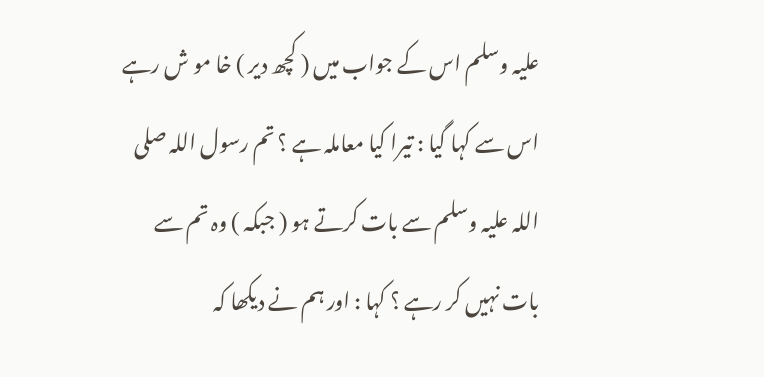علیہ وسلم اس کے جواب میں ( کچھ دیر ) خا مو ش رہے اس سے کہا گیا : تیرا کیا معاملہ ہے ؟ تم رسول اللہ صلی اللہ علیہ وسلم سے بات کرتے ہو ( جبکہ ) وہ تم سے بات نہیں کر رہے ؟ کہا : اور ہم نے دیکھا کہ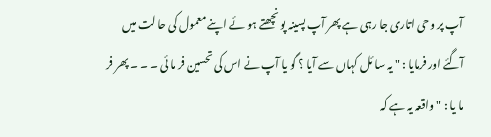آپ پر وحی اتاری جا رہی ہے پھر آپ پسینہ پو نچھتے ہو ئے اپنے معمول کی حا لت میں آگئے اور فرمایا : " یہ سا ئل کہاں سے آیا ؟ گو یا آپ نے اس کی تحسین فر ما ئی ۔ ۔ ۔ پھر فر ما یا : " واقعہ یہ ہے کہ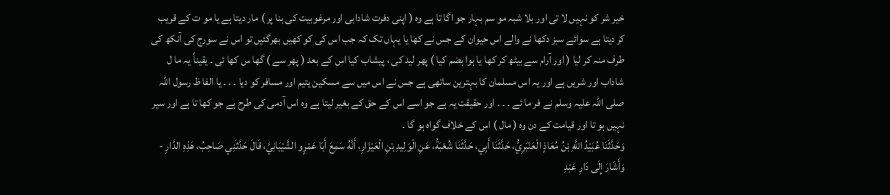خیر شر کو نہیں لا تی اور بلا شبہ مو سم بہار جو اگا تا ہے وہ ( اپنی دفرت شادابی اور مرغوبیت کی بنا پر ) مار دیتا ہے یا مو ت کے قریب کر دیتا ہے سوائے سبز دکھا نے والے اس حیوان کے جس نے کھا یا یہاں تک کہ جب اس کی کو کھیں بھرگئیں تو اس نے سورج کی آنکھ کی طرف منہ کر لیا ( اور آرام سے بیٹھ کر کھا یا ہوا ہضم کیا ) پھر لید کی ، پیشاب کیا اس کے بعد ( پھر سے ) گھا س کھا ئی ۔ یقیناً یہ ما ل شاداب اور شریں ہے اور یہ اس مسلمان کا بہترین ساتھی ہے جس نے اس میں سے مسکین یتیم اور مسافر کو دیا ۔ ۔ ۔ یا الفا ظ رسول اللہ صلی اللہ علیہ وسلم نے فر ما ئے ۔ ۔ ۔ اور حقیقت یہ ہے جو اسے اس کے حق کے بغیر لیتا ہے وہ اس آدمی کی طرح ہے جو کھا تا ہے اور سیر نہیں ہو تا اور قیامت کے دن وہ ( مال ) اس کے خلاف گواہ ہو گا ۔
وَحَدَّثَنَا عُبَيْدُ اللَّهِ بْنُ مُعَاذٍ الْعَنْبَرِيُّ، حَدَّثَنَا أَبِي، حَدَّثَنَا شُعْبَةُ، عَنِ الْوَلِيدِ بْنِ الْعَيْزَارِ، أَنَّهُ سَمِعَ أَبَا عَمْرٍو الشَّيْبَانِيَّ، قَالَ حَدَّثَنِي صَاحِبُ، هَذِهِ الدَّارِ - وَأَشَارَ إِلَى دَارِ عَبْدِ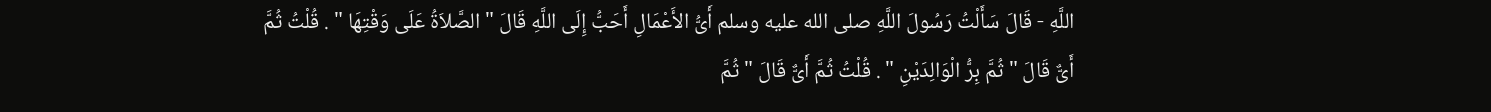اللَّهِ - قَالَ سَأَلْتُ رَسُولَ اللَّهِ صلى الله عليه وسلم أَىُّ الأَعْمَالِ أَحَبُّ إِلَى اللَّهِ قَالَ " الصَّلاَةُ عَلَى وَقْتِهَا " . قُلْتُ ثُمَّ أَىٌّ قَالَ " ثُمَّ بِرُّ الْوَالِدَيْنِ " . قُلْتُ ثُمَّ أَىٌّ قَالَ " ثُمَّ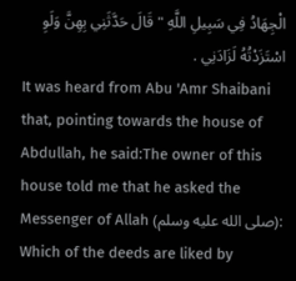الْجِهَادُ فِي سَبِيلِ اللَّهِ " قَالَ حَدَّثَنِي بِهِنَّ وَلَوِ اسْتَزَدْتُهُ لَزَادَنِي .
It was heard from Abu 'Amr Shaibani that, pointing towards the house of Abdullah, he said:The owner of this house told me that he asked the Messenger of Allah (صلى الله عليه وسلم): Which of the deeds are liked by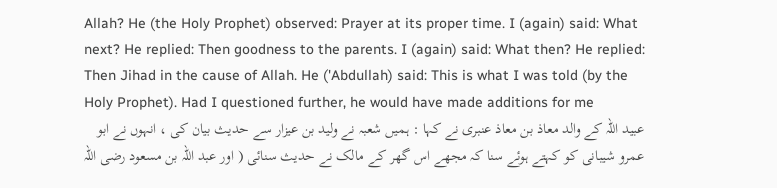Allah? He (the Holy Prophet) observed: Prayer at its proper time. I (again) said: What next? He replied: Then goodness to the parents. I (again) said: What then? He replied: Then Jihad in the cause of Allah. He ('Abdullah) said: This is what I was told (by the Holy Prophet). Had I questioned further, he would have made additions for me
عبید اللہ کے والد معاذ بن معاذ عنبری نے کہا : ہمیں شعبہ نے ولید بن عیزار سے حدیث بیان کی ، انہوں نے ابو عمرو شیبانی کو کہتے ہوئے سنا کہ مجھے اس گھر کے مالک نے حدیث سنائی ( اور عبد اللہ بن مسعود رضی اللہ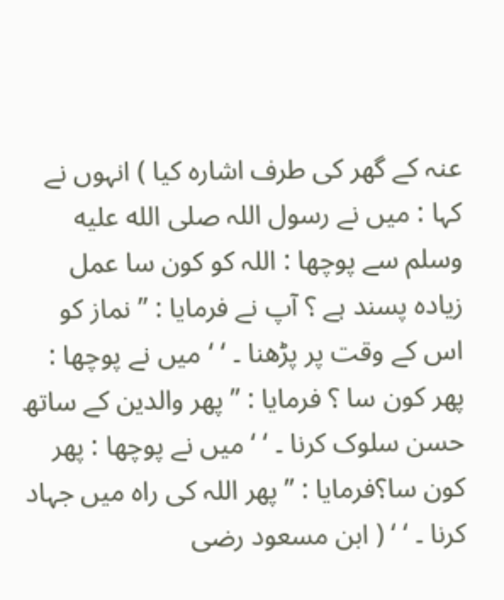عنہ کے گھر کی طرف اشارہ کیا ) انہوں نے کہا : میں نے رسول اللہ صلى الله عليه وسلم سے پوچھا : اللہ کو کون سا عمل زیادہ پسند ہے ؟ آپ نے فرمایا : ’’ نماز کو اس کے وقت پر پڑھنا ۔ ‘ ‘ میں نے پوچھا : پھر کون سا ؟ فرمایا : ’’ پھر والدین کے ساتھ حسن سلوک کرنا ۔ ‘ ‘ میں نے پوچھا : پھر کون سا؟فرمایا : ’’ پھر اللہ کی راہ میں جہاد کرنا ۔ ‘ ‘ ( ابن مسعود رضی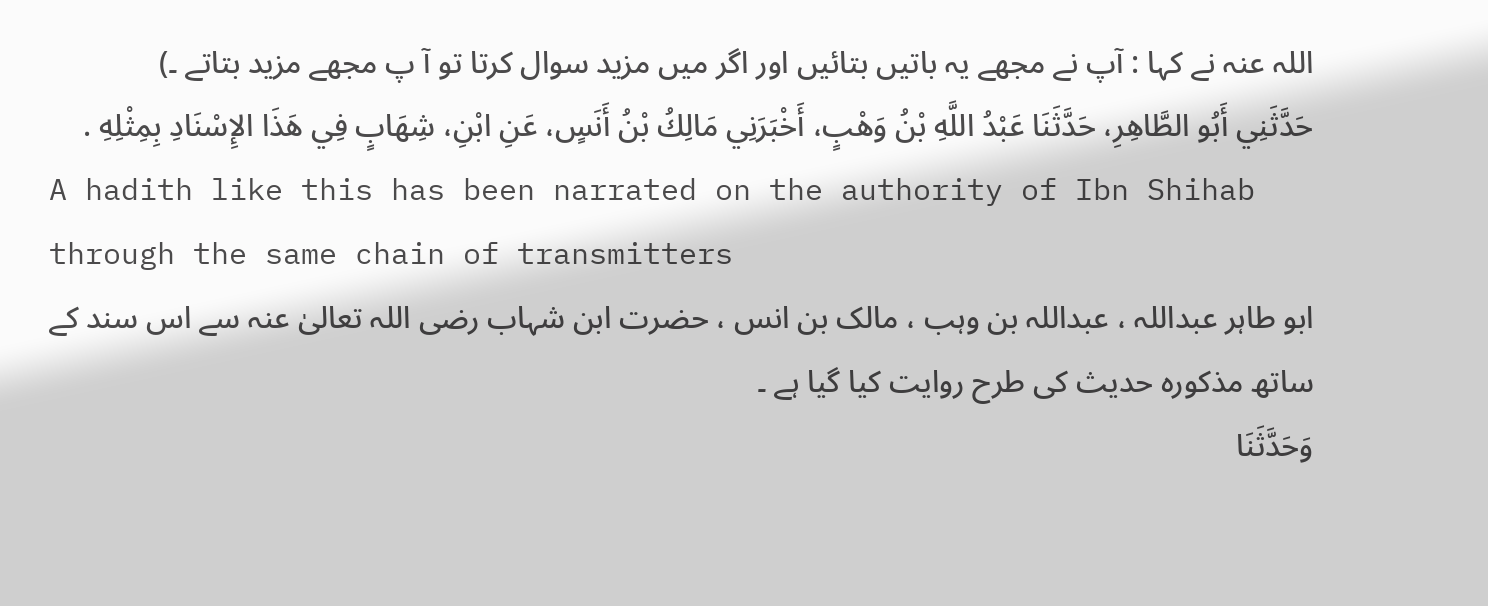اللہ عنہ نے کہا : آپ نے مجھے یہ باتیں بتائیں اور اگر میں مزید سوال کرتا تو آ پ مجھے مزید بتاتے ۔)
حَدَّثَنِي أَبُو الطَّاهِرِ، حَدَّثَنَا عَبْدُ اللَّهِ بْنُ وَهْبٍ، أَخْبَرَنِي مَالِكُ بْنُ أَنَسٍ، عَنِ ابْنِ، شِهَابٍ فِي هَذَا الإِسْنَادِ بِمِثْلِهِ .
A hadith like this has been narrated on the authority of Ibn Shihab through the same chain of transmitters
ابو طاہر عبداللہ ، عبداللہ بن وہب ، مالک بن انس ، حضرت ابن شہاب رضی اللہ تعالیٰ عنہ سے اس سند کے ساتھ مذکورہ حدیث کی طرح روایت کیا گیا ہے ۔
وَحَدَّثَنَا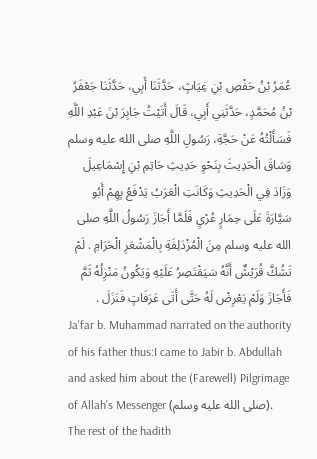عُمَرُ بْنُ حَفْصِ بْنِ غِيَاثٍ، حَدَّثَنَا أَبِي، حَدَّثَنَا جَعْفَرُ بْنُ مُحَمَّدٍ، حَدَّثَنِي أَبِي، قَالَ أَتَيْتُ جَابِرَ بْنَ عَبْدِ اللَّهِ فَسَأَلْتُهُ عَنْ حَجَّةِ، رَسُولِ اللَّهِ صلى الله عليه وسلم وَسَاقَ الْحَدِيثَ بِنَحْوِ حَدِيثِ حَاتِمِ بْنِ إِسْمَاعِيلَ وَزَادَ فِي الْحَدِيثِ وَكَانَتِ الْعَرَبُ يَدْفَعُ بِهِمْ أَبُو سَيَّارَةَ عَلَى حِمَارٍ عُرْىٍ فَلَمَّا أَجَازَ رَسُولُ اللَّهِ صلى الله عليه وسلم مِنَ الْمُزْدَلِفَةِ بِالْمَشْعَرِ الْحَرَامِ . لَمْ تَشُكَّ قُرَيْشٌ أَنَّهُ سَيَقْتَصِرُ عَلَيْهِ وَيَكُونُ مَنْزِلُهُ ثَمَّ فَأَجَازَ وَلَمْ يَعْرِضْ لَهُ حَتَّى أَتَى عَرَفَاتٍ فَنَزَلَ .
Ja'far b. Muhammad narrated on the authority of his father thus:I came to Jabir b. Abdullah and asked him about the (Farewell) Pilgrimage of Allah's Messenger (صلى الله عليه وسلم). The rest of the hadith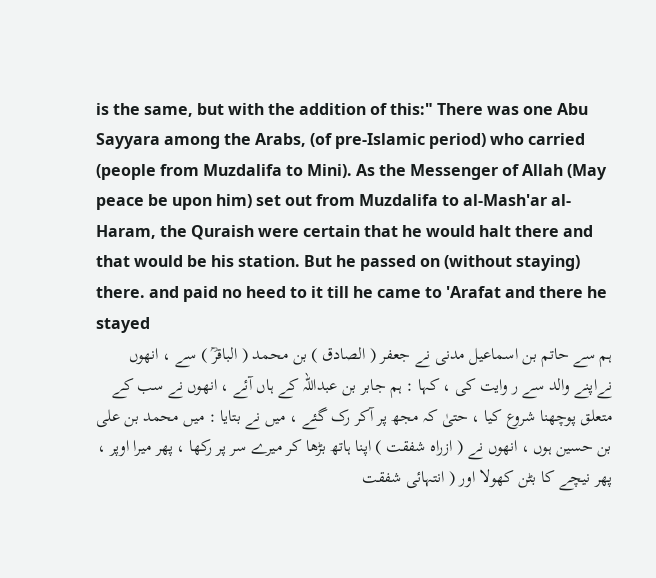is the same, but with the addition of this:" There was one Abu Sayyara among the Arabs, (of pre-Islamic period) who carried (people from Muzdalifa to Mini). As the Messenger of Allah (May peace be upon him) set out from Muzdalifa to al-Mash'ar al-Haram, the Quraish were certain that he would halt there and that would be his station. But he passed on (without staying) there. and paid no heed to it till he came to 'Arafat and there he stayed
ہم سے حاتم بن اسماعیل مدنی نے جعفر ( الصادق ) بن محمد ( الباقرؒ ) سے ، انھوں نےاپنے والد سے ر وایت کی ، کہا : ہم جابر بن عبداللہ کے ہاں آئے ، انھوں نے سب کے متعلق پوچھنا شروع کیا ، حتیٰ کہ مجھ پر آکر رک گئے ، میں نے بتایا : میں محمد بن علی بن حسین ہوں ، انھوں نے ( ازراہ شفقت ) اپنا ہاتھ بڑھا کر میرے سر پر رکھا ، پھر میرا اوپر ، پھر نیچے کا بٹن کھولا اور ( انتہائی شفقت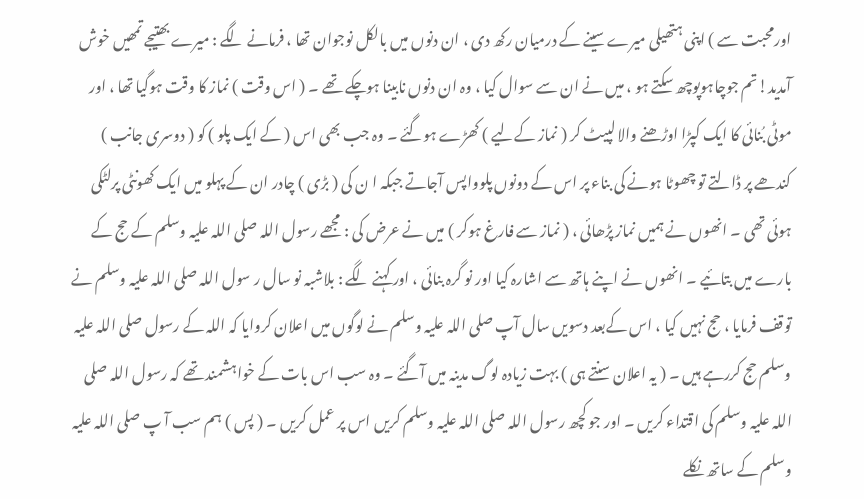اورمحبت سے ) اپنی ہتھیلی میرے سینے کے درمیان رکھ دی ، ان دنوں میں بالکل نوجوان تھا ، فرمانے لگے : میرے بھتیجے تمھیں خوش آمدید!تم جوچاہوپوچھ سکتے ہو ، میں نے ان سے سوال کیا ، وہ ان دنوں نابینا ہوچکے تھے ۔ ( اس وقت ) نماز کا وقت ہوگیا تھا ، اور موٹی بُنائی کا ایک کپڑا اوڑھنے والا لپیٹ کر ( نماز کےلیے ) کھڑے ہوگئے ۔ وہ جب بھی اس ( کے ایک پلو ) کو ( دوسری جانب ) کندھے پر ڈالتے تو چھوٹا ہونے کی بناء پر اس کے دونوں پلوواپس آجاتے جبکہ ا ن کی ( بڑی ) چادر ان کے پہلو میں ایک کھونٹی پرلٹکی ہوئی تھی ۔ انھوں نے ہمیں نماز پڑھائی ، ( نماز سے فارغ ہوکر ) میں نے عرض کی : مجھے رسول اللہ صلی اللہ علیہ وسلم کے حج کے بارے میں بتائیے ۔ انھوں نے اپنے ہاتھ سے اشارہ کیا اور نو گرہ بنائی ، اور کہنے لگے : بلاشبہ نو سال ر سول اللہ صلی اللہ علیہ وسلم نے توقف فرمایا ، حج نہیں کیا ، اس کےبعد دسویں سال آپ صلی اللہ علیہ وسلم نے لوگوں میں اعلان کروایا کہ اللہ کے رسول صلی اللہ علیہ وسلم حج کررہے ہیں ۔ ( یہ اعلان سنتے ہی ) بہت زیادہ لوگ مدینہ میں آگئے ۔ وہ سب اس بات کے خواہشمند تھے کہ رسول اللہ صلی اللہ علیہ وسلم کی اقتداء کریں ۔ اور جو کچھ رسول اللہ صلی اللہ علیہ وسلم کریں اس پر عمل کریں ۔ ( پس ) ہم سب آ پ صلی اللہ علیہ وسلم کے ساتھ نکلے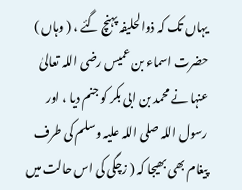یہاں تک کہ ذوالحلیفہ پہنچ گئے ، ( وہاں ) حضرت اسماء بن عمیس رضی اللہ تعالیٰ عنہا نے محمد بن ابی بکر کو جنم دیا ، اور رسول اللہ صلی اللہ علیہ وسلم کی طرف پیغام بھی بھیجا کہ ( زچگی کی اس حالت میں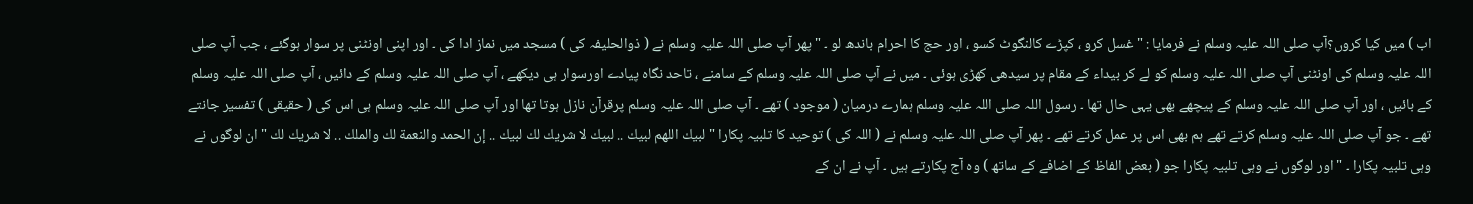اب ) میں کیا کروں؟آپ صلی اللہ علیہ وسلم نے فرمایا : " غسل کرو ، کپڑے کالنگوٹ کسو ، اور حج کا احرام باندھ لو ۔ " پھر آپ صلی اللہ علیہ وسلم نے ( ذوالحلیفہ کی ) مسجد میں نماز ادا کی ۔ اور اپنی اونٹنی پر سوار ہوگئے ، جب آپ صلی اللہ علیہ وسلم کی اونٹنی آپ صلی اللہ علیہ وسلم کو لے کر بیداء کے مقام پر سیدھی کھڑی ہوئی ۔ میں نے آپ صلی اللہ علیہ وسلم کے سامنے ، تاحد نگاہ پیادے اورسوار ہی دیکھے ، آپ صلی اللہ علیہ وسلم کے دائیں ، آپ صلی اللہ علیہ وسلم کے بائیں ، اور آپ صلی اللہ علیہ وسلم کے پیچھے بھی یہی حال تھا ۔ رسول اللہ صلی اللہ علیہ وسلم ہمارے درمیان ( موجود ) تھے ۔ آپ صلی اللہ علیہ وسلم پرقرآن نازل ہوتا تھا اور آپ صلی اللہ علیہ وسلم ہی اس کی ( حقیقی ) تفسیر جانتے تھے ۔ جو آپ صلی اللہ علیہ وسلم کرتے تھے ہم بھی اس پر عمل کرتے تھے ۔ پھر آپ صلی اللہ علیہ وسلم نے ( اللہ کی ) توحید کا تلبیہ پکارا " لبيك اللهم لبيك .. لبيك لا شريك لك لبيك .. إن الحمد والنعمة لك والملك .. لا شريك لك " ان لوگوں نے وہی تلبیہ پکارا ۔ " اور لوگوں نے وہی تلبیہ پکارا جو ( بعض الفاظ کے اضافے کے ساتھ ) وہ آج پکارتے ہیں ۔ آپ نے ان کے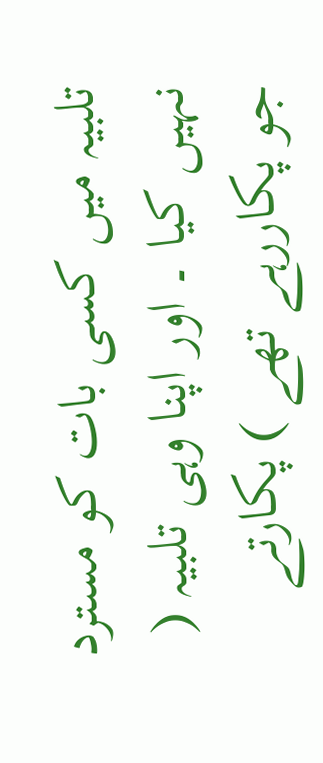تلبیہ میں کسی بات کو مسترد نہیں کیا ۔ اور اپنا وہی تلبیہ ( جو پکاررہے تھے ) پکارتے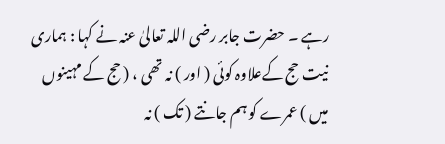رہے ۔ حضرت جابر رضی اللہ تعالیٰ عنہ نے کہا : ہماری نیت حج کےعلاوہ کوئی ( اور ) نہ تھی ، ( حج کے مہینوں میں ) عمرے کو ہم جانتے ( تک ) نہ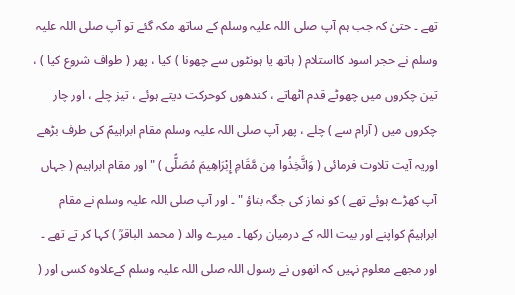تھے ۔ حتیٰ کہ جب ہم آپ صلی اللہ علیہ وسلم کے ساتھ مکہ گئے تو آپ صلی اللہ علیہ وسلم نے حجر اسود کااستلام ( ہاتھ یا ہونٹوں سے چھونا ) کیا ، پھر ( طواف شروع کیا ) ، تین چکروں میں چھوٹے قدم اٹھاتے ، کندھوں کوحرکت دیتے ہوئے ، تیز چلے ، اور چار چکروں میں ( آرام سے ) چلے ، پھر آپ صلی اللہ علیہ وسلم مقام ابراہیمؑ کی طرف بڑھے اوریہ آیت تلاوت فرمائی ( وَاتَّخِذُوا مِن مَّقَامِ إِبْرَاهِيمَ مُصَلًّى ) " اور مقام ابراہیم ( جہاں آپ کھڑے ہوئے تھے ) کو نماز کی جگہ بناؤ " ۔ اور آپ صلی اللہ علیہ وسلم نے مقام ابراہیمؑ کواپنے اور بیت اللہ کے درمیان رکھا ۔ میرے والد ( محمد الباقرؒ ) کہا کر تے تھے ۔ اور مجھے معلوم نہیں کہ انھوں نے رسول اللہ صلی اللہ علیہ وسلم کےعلاوہ کسی اور (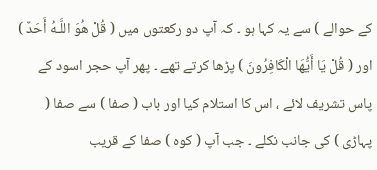کے حوالے ) سے یہ کہا ہو ۔ کہ آپ دو رکعتوں میں ( قُلْ هُوَ اللَّـهُ أَحَدٌ ) اور ( قُلْ يَا أَيُّهَا الْكَافِرُونَ ) پڑھا کرتے تھے ۔ پھر آپ حجر اسود کے پاس تشریف لائے ، اس کا استلام کیا اور باب ( صفا ) سے صفا ( پہاڑی ) کی جانب نکلے ۔ جب آپ ( کوہ ) صفا کے قریب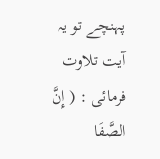پہنچے تو یہ آیت تلاوت فرمائی : ( إِنَّ الصَّفَا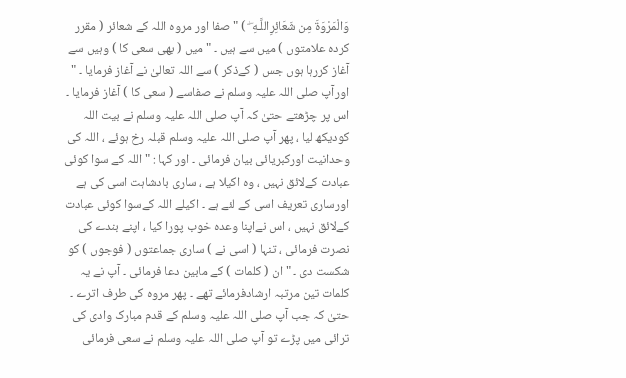وَالْمَرْوَةَ مِن شَعَائِرِاللَّـهِ ۖ ) " صفا اور مروہ اللہ کے شعائر ( مقرر کردہ علامتوں ) میں سے ہیں ۔ " میں ( بھی سعی کا ) وہیں سے آغاز کررہا ہوں جس ( کےذکر ) سے اللہ تعالیٰ نے آغاز فرمایا ۔ " اورآپ صلی اللہ علیہ وسلم نے صفاسے ( سعی کا ) آغاز فرمایا ۔ اس پر چڑھتے حتیٰ کہ آپ صلی اللہ علیہ وسلم نے بیت اللہ کودیکھ لیا ، پھر آپ صلی اللہ علیہ وسلم قبلہ رخ ہوئے ، اللہ کی وحدانیت اورکبریائی بیان فرمائی ۔ اور کہا : " اللہ کے سوا کوئی عبادت کےلائق نہیں ، وہ اکیلا ہے ، ساری بادشاہت اسی کی ہے اورساری تعریف اسی کے لئے ہے ۔ اکیلے اللہ کےسوا کوئی عبادت کےلائق نہیں ، اس نےاپنا وعدہ خوب پورا کیا ، اپنے بندے کی نصرت فرمائی ، تنہا ( اسی نے ) ساری جماعتوں ( فوجوں ) کو شکست دی ۔ " ان ( کلمات ) کے مابین دعا فرمائی ۔ آپ نے یہ کلمات تین مرتبہ ارشادفرمائے تھے ۔ پھر مروہ کی طرف اترے ۔ حتیٰ کہ جب آپ صلی اللہ علیہ وسلم کے قدم مبارک وادی کی ترائی میں پڑے تو آپ صلی اللہ علیہ وسلم نے سعی فرمائی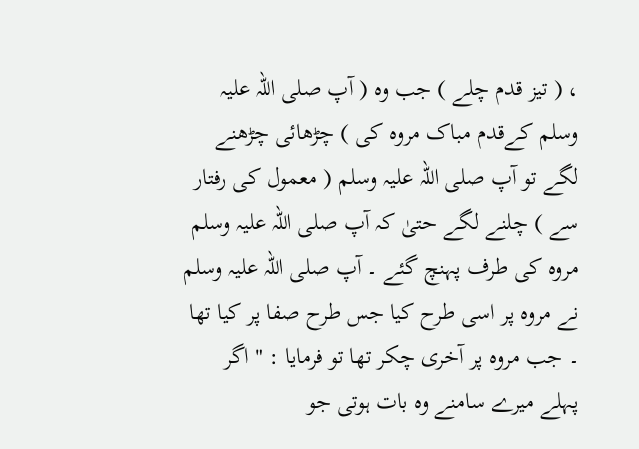، ( تیز قدم چلے ) جب وہ ( آپ صلی اللہ علیہ وسلم کےقدم مباک مروہ کی ) چڑھائی چڑھنے لگے تو آپ صلی اللہ علیہ وسلم ( معمول کی رفتار سے ) چلنے لگے حتیٰ کہ آپ صلی اللہ علیہ وسلم مروہ کی طرف پہنچ گئے ۔ آپ صلی اللہ علیہ وسلم نے مروہ پر اسی طرح کیا جس طرح صفا پر کیا تھا ۔ جب مروہ پر آخری چکر تھا تو فرمایا : " اگر پہلے میرے سامنے وہ بات ہوتی جو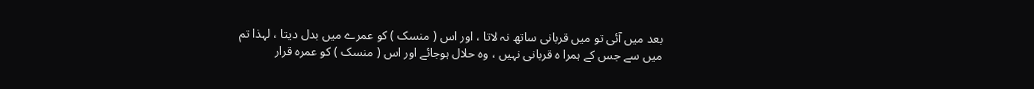بعد میں آئی تو میں قربانی ساتھ نہ لاتا ، اور اس ( منسک ) کو عمرے میں بدل دیتا ، لہذا تم میں سے جس کے ہمرا ہ قربانی نہیں ، وہ حلال ہوجائے اور اس ( منسک ) کو عمرہ قرار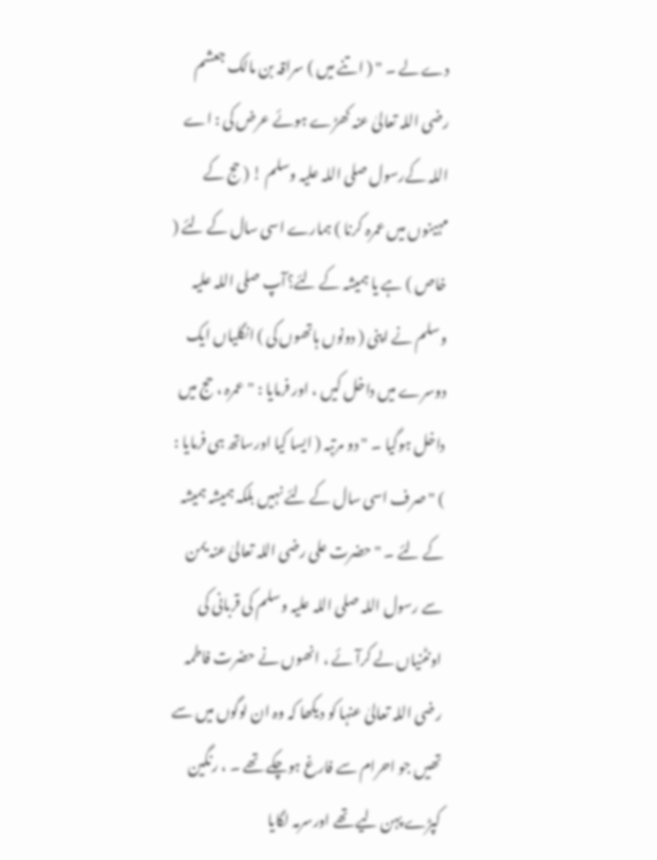دے لے ۔ " ( اتنے میں ) سراقہ بن مالک جعشم رضی اللہ تعالیٰ عنہ کھڑے ہوئے عرض کی : اے اللہ کےرسول صلی اللہ علیہ وسلم ! ( حج کے مہینوں میں عمرہ کرنا ) ہمارے اسی سال کے لئے ( خاص ) ہے یا ہمیشہ کے لئے؟آپ صلی اللہ علیہ وسلم نے اپنی ( دونوں ہاتھوں کی ) انگلیاں ایک دوسرے میں داخل کیں ، اور فرمایا : " عمرہ ، حج میں داخل ہوگیا ۔ " دو مرتبہ ( ایسا کیا اورساتھ ہی فرمایا : ) " صرف اسی سال کے لئے نہیں بلکہ ہمیشہ ہمیشہ کے لئے ۔ " حضرت علی رضی اللہ تعالیٰ عنہ یمن سے رسول اللہ صلی اللہ علیہ وسلم کی قربانی کی اونٹنیاں لے کرآئے ، انھوں نے حضرت فاطمہ رضی اللہ تعالیٰ عنہا کو دیکھا کہ وہ ان لوگوں میں سے تھیں جو احرام سے فارغ ہوچکے تھے ۔ ، رنگین کپڑے پہن لیے تھے اورسرمہ لگایا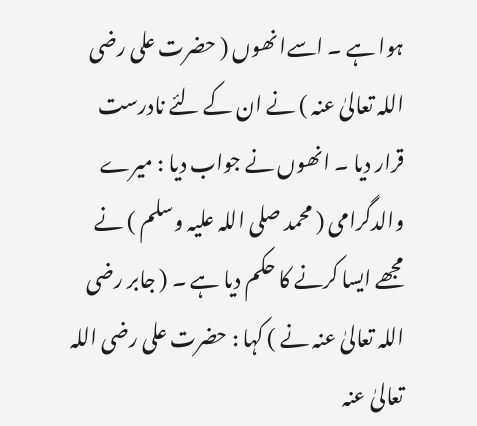ہوا ہے ۔ اسےا نھوں ( حضرت علی رضی اللہ تعالیٰ عنہ ) نے ان کے لئے نادرست قرار دیا ۔ انھوں نے جواب دیا : میرے والدگرامی ( محمد صلی اللہ علیہ وسلم ) نے مجھے ایسا کرنے کا حکم دیا ہے ۔ ( جابر رضی اللہ تعالیٰ عنہ نے ) کہا : حضرت علی رضی اللہ تعالیٰ عنہ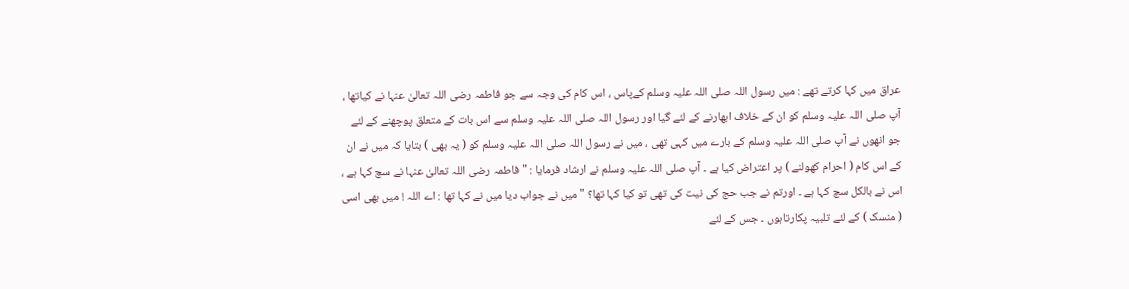عراق میں کہا کرتے تھے : میں رسول اللہ صلی اللہ علیہ وسلم کےپاس ، اس کام کی وجہ سے جو فاطمہ رضی اللہ تعالیٰ عنہا نے کیاتھا ، آپ صلی اللہ علیہ وسلم کو ان کے خلاف ابھارنے کے لئے گیا اور رسول اللہ صلی اللہ علیہ وسلم سے اس بات کے متعلق پوچھنے کے لئے جو انھوں نے آپ صلی اللہ علیہ وسلم کے بارے میں کہی تھی ، میں نے رسول اللہ صلی اللہ علیہ وسلم کو ( یہ بھی ) بتایا کہ میں نے ان کے اس کام ( احرام کھولنے ) پر اعتراض کیا ہے ۔ آپ صلی اللہ علیہ وسلم نے ارشاد فرمایا : " فاطمہ رضی اللہ تعالیٰ عنہا نے سچ کہا ہے ، اس نے بالکل سچ کہا ہے ۔ اورتم نے جب حج کی نیت کی تھی تو کیا کہا تھا؟ " میں نے جواب دیا میں نے کہا تھا : اے اللہ ! میں بھی اسی ( منسک ) کے لئے تلبیہ پکارتاہوں ۔ جس کے لئے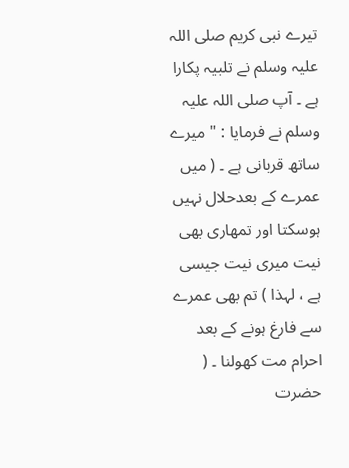تیرے نبی کریم صلی اللہ علیہ وسلم نے تلبیہ پکارا ہے ۔ آپ صلی اللہ علیہ وسلم نے فرمایا : " میرے ساتھ قربانی ہے ۔ ( میں عمرے کے بعدحلال نہیں ہوسکتا اور تمھاری بھی نیت میری نیت جیسی ہے ، لہذا ) تم بھی عمرے سے فارغ ہونے کے بعد احرام مت کھولنا ۔ ( حضرت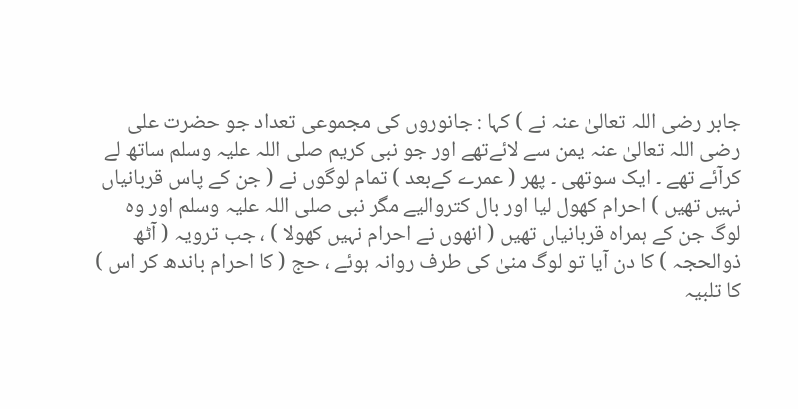جابر رضی اللہ تعالیٰ عنہ نے ) کہا : جانوروں کی مجموعی تعداد جو حضرت علی رضی اللہ تعالیٰ عنہ یمن سے لائےتھے اور جو نبی کریم صلی اللہ علیہ وسلم ساتھ لے کرآئے تھے ۔ ایک سوتھی ۔ پھر ( عمرے کےبعد ) تمام لوگوں نے ( جن کے پاس قربانیاں نہیں تھیں ) احرام کھول لیا اور بال کتروالیے مگر نبی صلی اللہ علیہ وسلم اور وہ لوگ جن کے ہمراہ قربانیاں تھیں ( انھوں نے احرام نہیں کھولا ) ، جب ترویہ ( آٹھ ذوالحجہ ) کا دن آیا تو لوگ منیٰ کی طرف روانہ ہوئے ، حج ( کا احرام باندھ کر اس ) کا تلبیہ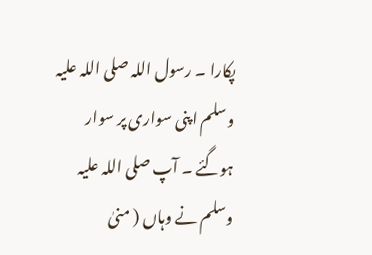پکارا ۔ رسول اللہ صلی اللہ علیہ وسلم اپنی سواری پر سوار ہوگئے ۔ آپ صلی اللہ علیہ وسلم نے وہاں ( منیٰ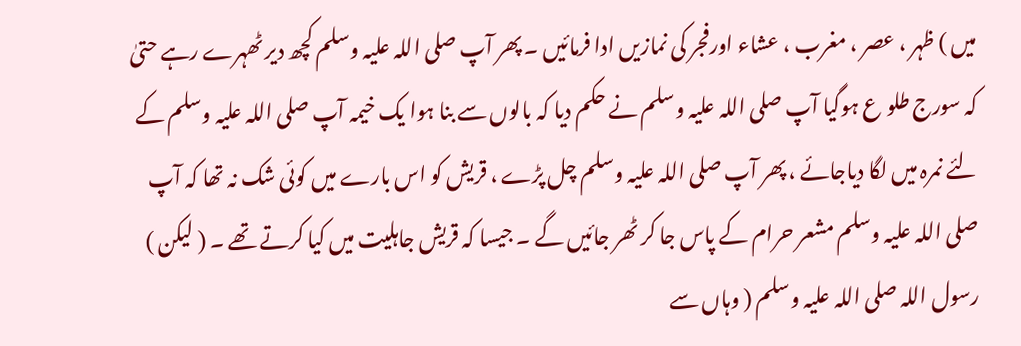میں ) ظہر ، عصر ، مغرب ، عشاء اورفجر کی نمازیں ادا فرمائیں ۔ پھر آپ صلی اللہ علیہ وسلم کچھ دیر ٹھہرے رہے حتیٰ کہ سورج طلو ع ہوگیا آپ صلی اللہ علیہ وسلم نے حکم دیا کہ بالوں سے بنا ہوا یک خیمہ آپ صلی اللہ علیہ وسلم کے لئے نمرہ میں لگا دیاجائے ، پھر آپ صلی اللہ علیہ وسلم چل پڑے ، قریش کو اس بارے میں کوئی شک نہ تھا کہ آپ صلی اللہ علیہ وسلم مشعر حرام کے پاس جا کر ٹھر جائیں گے ۔ جیسا کہ قریش جاہلیت میں کیا کرتے تھے ۔ ( لیکن ) رسول اللہ صلی اللہ علیہ وسلم ( وہاں سے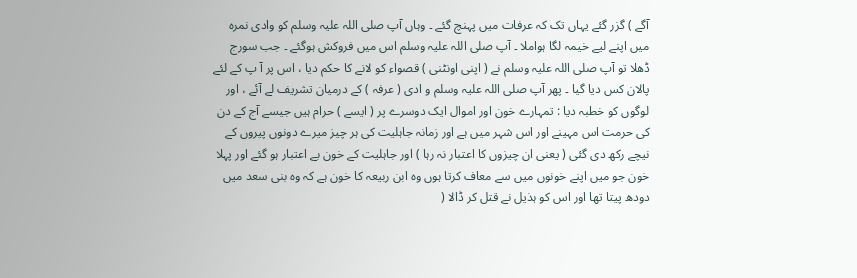آگے ) گزر گئے یہاں تک کہ عرفات میں پہنچ گئے ۔ وہاں آپ صلی اللہ علیہ وسلم کو وادی نمرہ میں اپنے لیے خیمہ لگا ہواملا ۔ آپ صلی اللہ علیہ وسلم اس میں فروکش ہوگئے ۔ جب سورج ڈھلا تو آپ صلی اللہ علیہ وسلم نے ( اپنی اونٹنی ) قصواء کو لانے کا حکم دیا ، اس پر آ پ کے لئے پالان کس دیا گیا ۔ پھر آپ صلی اللہ علیہ وسلم و ادی ( عرفہ ) کے درمیان تشریف لے آئے ، اور لوگوں کو خطبہ دیا : تمہارے خون اور اموال ایک دوسرے پر ( ایسے ) حرام ہیں جیسے آج کے دن کی حرمت اس مہینے اور اس شہر میں ہے اور زمانہ جاہلیت کی ہر چیز میرے دونوں پیروں کے نیچے رکھ دی گئی ( یعنی ان چیزوں کا اعتبار نہ رہا ) اور جاہلیت کے خون بے اعتبار ہو گئے اور پہلا خون جو میں اپنے خونوں میں سے معاف کرتا ہوں وہ ابن ربیعہ کا خون ہے کہ وہ بنی سعد میں دودھ پیتا تھا اور اس کو ہذیل نے قتل کر ڈالا (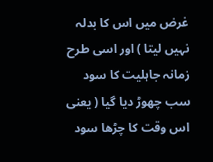غرض میں اس کا بدلہ نہیں لیتا ) اور اسی طرح زمانہ جاہلیت کا سود سب چھوڑ دیا گیا ( یعنی اس وقت کا چڑھا سود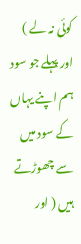کوئی نہ لے ) اور پہلے جو سود ہم اپنے یہاں کے سود میں سے چھوڑتے ہیں ( اور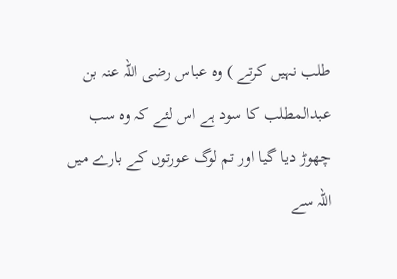طلب نہیں کرتے ) وہ عباس رضی اللہ عنہ بن عبدالمطلب کا سود ہے اس لئے کہ وہ سب چھوڑ دیا گیا اور تم لوگ عورتوں کے بارے میں اللہ سے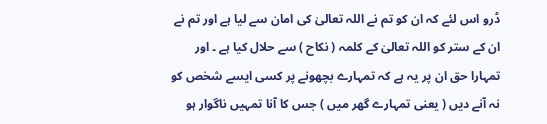ڈرو اس لئے کہ ان کو تم نے اللہ تعالیٰ کی امان سے لیا ہے اور تم نے ان کے ستر کو اللہ تعالیٰ کے کلمہ ( نکاح ) سے حلال کیا ہے ۔ اور تمہارا حق ان پر یہ ہے کہ تمہارے بچھونے پر کسی ایسے شخص کو نہ آنے دیں ( یعنی تمہارے گھر میں ) جس کا آنا تمہیں ناگوار ہو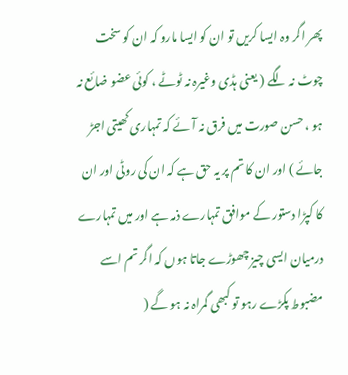پھر اگر وہ ایسا کریں تو ان کو ایسا مارو کہ ان کو سخت چوٹ نہ لگے ( یعنی ہڈی وغیرہ نہ ٹوٹے ، کوئی عضو ضائع نہ ہو ، حسن صورت میں فرق نہ آئے کہ تمہاری کھیتی اجڑ جائے ) اور ان کا تم پر یہ حق ہے کہ ان کی روٹی اور ان کا کپڑا دستور کے موافق تمہارے ذمہ ہے اور میں تمہارے درمیان ایسی چیز چھوڑے جاتا ہوں کہ اگر تم اسے مضبوط پکڑے رہو تو کبھی گمراہ نہ ہو گے (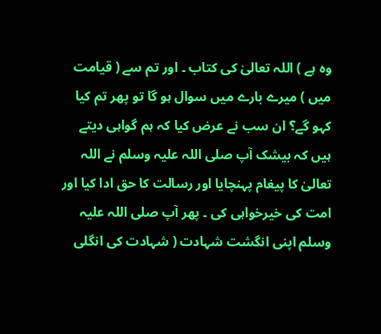وہ ہے ) اللہ تعالیٰ کی کتاب ۔ اور تم سے ( قیامت میں ) میرے بارے میں سوال ہو گا تو پھر تم کیا کہو گے؟ ان سب نے عرض کیا کہ ہم گواہی دیتے ہیں کہ بیشک آپ صلی اللہ علیہ وسلم نے اللہ تعالیٰ کا پیغام پہنچایا اور رسالت کا حق ادا کیا اور امت کی خیرخواہی کی ۔ پھر آپ صلی اللہ علیہ وسلم اپنی انگشت شہادت ( شہادت کی انگلی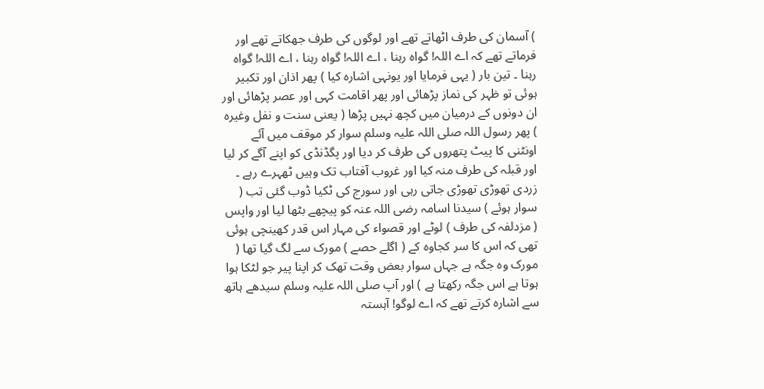) آسمان کی طرف اٹھاتے تھے اور لوگوں کی طرف جھکاتے تھے اور فرماتے تھے کہ اے اللہ! گواہ رہنا ، اے اللہ! گواہ رہنا ، اے اللہ! گواہ رہنا ۔ تین بار ( یہی فرمایا اور یونہی اشارہ کیا ) پھر اذان اور تکبیر ہوئی تو ظہر کی نماز پڑھائی اور پھر اقامت کہی اور عصر پڑھائی اور ان دونوں کے درمیان میں کچھ نہیں پڑھا ( یعنی سنت و نفل وغیرہ ) پھر رسول اللہ صلی اللہ علیہ وسلم سوار کر موقف میں آئے اونٹنی کا پیٹ پتھروں کی طرف کر دیا اور پگڈنڈی کو اپنے آگے کر لیا اور قبلہ کی طرف منہ کیا اور غروب آفتاب تک وہیں ٹھہرے رہے ۔ زردی تھوڑی تھوڑی جاتی رہی اور سورج کی ٹکیا ڈوب گئی تب ( سوار ہوئے ) سیدنا اسامہ رضی اللہ عنہ کو پیچھے بٹھا لیا اور واپس ( مزدلفہ کی طرف ) لوٹے اور قصواء کی مہار اس قدر کھینچی ہوئی تھی کہ اس کا سر کجاوہ کے ( اگلے حصے ) مورک سے لگ گیا تھا ( مورک وہ جگہ ہے جہاں سوار بعض وقت تھک کر اپنا پیر جو لٹکا ہوا ہوتا ہے اس جگہ رکھتا ہے ) اور آپ صلی اللہ علیہ وسلم سیدھے ہاتھ سے اشارہ کرتے تھے کہ اے لوگو! آہستہ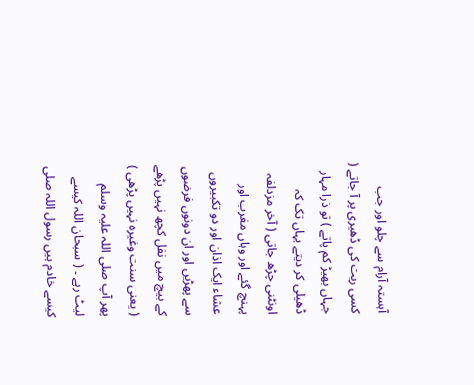آہستہ آرام سے چلو اور جب کسی ریت کی ڈھیری پر آ جاتے ( جہاں بھیڑ کم پاتے ) تو ذرا مہار ڈھیلی کر دیتے یہاں تک کہ اونٹنی چڑھ جاتی ( آخر مزدلفہ پہنچ گئے اور وہاں مغرب اور عشاء ایک اذان اور دو تکبیروں سے پھڑیں اور ان دونوں فرضوں کے بیچ میں نفل کچھ نہیں پڑھے ( یعنی سنت وغیرہ نہیں پڑھی ) پھر آپ صلی اللہ علیہ وسلم لیٹ رہے ۔ ( سبحان اللہ کیسے کیسے خادم ہیں رسول اللہ صلی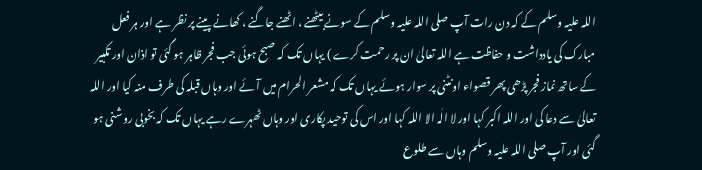اللہ علیہ وسلم کے کہ دن رات آپ صلی اللہ علیہ وسلم کے سونے بیٹھنے ، اٹھنے جاگنے ، کھانے پینے پر نظر ہے اور ہر فعل مبارک کی یادداشت و حفاظت ہے اللہ تعالیٰ ان پر رحمت کرے ) یہاں تک کہ صبح ہوئی جب فجر ظاہر ہو گئی تو اذان اور تکبیر کے ساتھ نماز فجر پڑھی پھر قصواء اونٹنی پر سوار ہوئے یہاں تک کہ مشعر الحرام میں آئے اور وہاں قبلہ کی طرف منہ کیا اور اللہ تعالیٰ سے دعا کی اور اللہ اکبر کہا اور لا الٰہ الا اللہ کہا اور اس کی توحید پکاری اور وہاں ٹھہرے رہے یہاں تک کہ بخوبی روشنی ہو گئی اور آپ صلی اللہ علیہ وسلم وہاں سے طلوع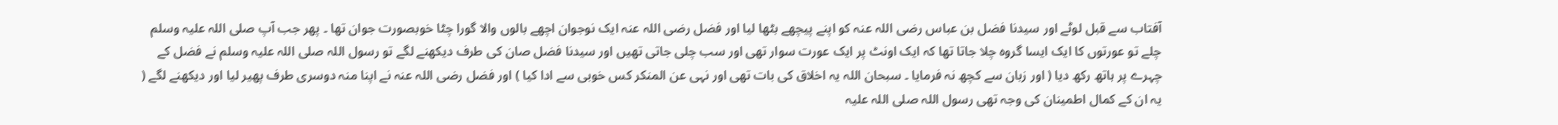آفتاب سے قبل لوٹے اور سیدنا فضل بن عباس رضی اللہ عنہ کو اپنے پیچھے بٹھا لیا اور فضل رضی اللہ عنہ ایک نوجوان اچھے بالوں والا گورا چٹا خوبصورت جوان تھا ۔ پھر جب آپ صلی اللہ علیہ وسلم چلے تو عورتوں کا ایک ایسا گروہ چلا جاتا تھا کہ ایک اونٹ پر ایک عورت سوار تھی اور سب چلی جاتی تھیں اور سیدنا فضل صان کی طرف دیکھنے لگے تو رسول اللہ صلی اللہ علیہ وسلم نے فضل کے چہرے پر ہاتھ رکھ دیا ( اور زبان سے کچھ نہ فرمایا ۔ سبحان اللہ یہ اخلاق کی بات تھی اور نہی عن المنکر کس خوبی سے ادا کیا ) اور فضل رضی اللہ عنہ نے اپنا منہ دوسری طرف پھیر لیا اور دیکھنے لگے ( یہ ان کے کمال اطمینان کی وجہ تھی رسول اللہ صلی اللہ علیہ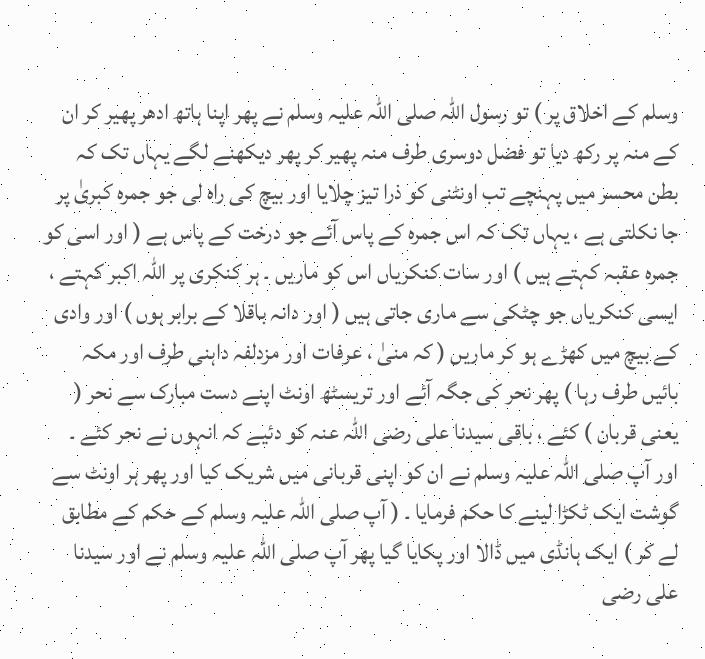وسلم کے اخلاق پر ) تو رسول اللہ صلی اللہ علیہ وسلم نے پھر اپنا ہاتھ ادھر پھیر کر ان کے منہ پر رکھ دیا تو فضل دوسری طرف منہ پھیر کر پھر دیکھنے لگے یہاں تک کہ بطن محسر میں پہنچے تب اونٹنی کو ذرا تیز چلایا اور بیچ کی راہ لی جو جمرہ کبریٰ پر جا نکلتی ہے ، یہاں تک کہ اس جمرہ کے پاس آئے جو درخت کے پاس ہے ( اور اسی کو جمرہ عقبہ کہتے ہیں ) اور سات کنکریاں اس کو ماریں ۔ ہر کنکری پر اللہ اکبر کہتے ، ایسی کنکریاں جو چٹکی سے ماری جاتی ہیں ( اور دانہ باقلا کے برابر ہوں ) اور وادی کے بیچ میں کھڑے ہو کر ماریں ( کہ منیٰ ، عرفات اور مزدلفہ داہنی طرف اور مکہ بائیں طرف رہا ) پھر نحر کی جگہ آئے اور تریسٹھ اونٹ اپنے دست مبارک سے نحر ( یعنی قربان ) کئے ، باقی سیدنا علی رضی اللہ عنہ کو دئیے کہ انہوں نے نحر کئے ۔ اور آپ صلی اللہ علیہ وسلم نے ان کو اپنی قربانی میں شریک کیا اور پھر ہر اونٹ سے گوشت ایک ٹکڑا لینے کا حکم فرمایا ۔ ( آپ صلی اللہ علیہ وسلم کے حکم کے مطابق لے کر ) ایک ہانڈی میں ڈالا اور پکایا گیا پھر آپ صلی اللہ علیہ وسلم نے اور سیدنا علی رضی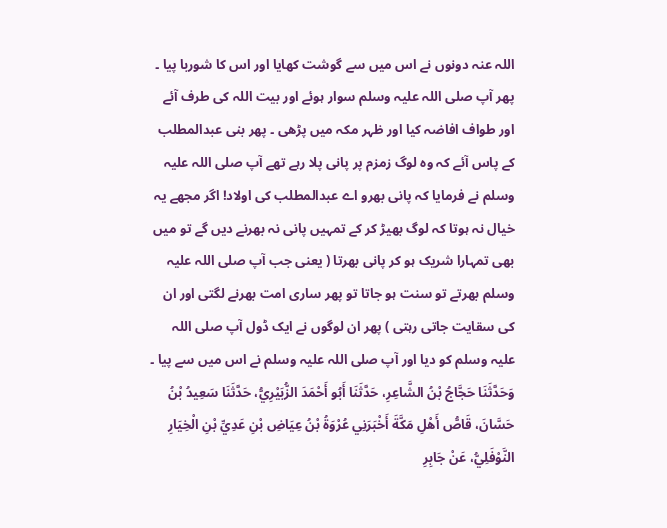اللہ عنہ دونوں نے اس میں سے گوشت کھایا اور اس کا شوربا پیا ۔ پھر آپ صلی اللہ علیہ وسلم سوار ہوئے اور بیت اللہ کی طرف آئے اور طواف افاضہ کیا اور ظہر مکہ میں پڑھی ۔ پھر بنی عبدالمطلب کے پاس آئے کہ وہ لوگ زمزم پر پانی پلا رہے تھے آپ صلی اللہ علیہ وسلم نے فرمایا کہ پانی بھرو اے عبدالمطلب کی اولاد! اگر مجھے یہ خیال نہ ہوتا کہ لوگ بھیڑ کر کے تمہیں پانی نہ بھرنے دیں گے تو میں بھی تمہارا شریک ہو کر پانی بھرتا ( یعنی جب آپ صلی اللہ علیہ وسلم بھرتے تو سنت ہو جاتا تو پھر ساری امت بھرنے لگتی اور ان کی سقایت جاتی رہتی ) پھر ان لوگوں نے ایک ڈول آپ صلی اللہ علیہ وسلم کو دیا اور آپ صلی اللہ علیہ وسلم نے اس میں سے پیا ۔
وَحَدَّثَنَا حَجَّاجُ بْنُ الشَّاعِرِ، حَدَّثَنَا أَبُو أَحْمَدَ الزُّبَيْرِيُّ، حَدَّثَنَا سَعِيدُ بْنُ حَسَّانَ، قَاصُّ أَهْلِ مَكَّةَ أَخْبَرَنِي عُرْوَةُ بْنُ عِيَاضِ بْنِ عَدِيِّ بْنِ الْخِيَارِ النَّوْفَلِيُّ، عَنْ جَابِرِ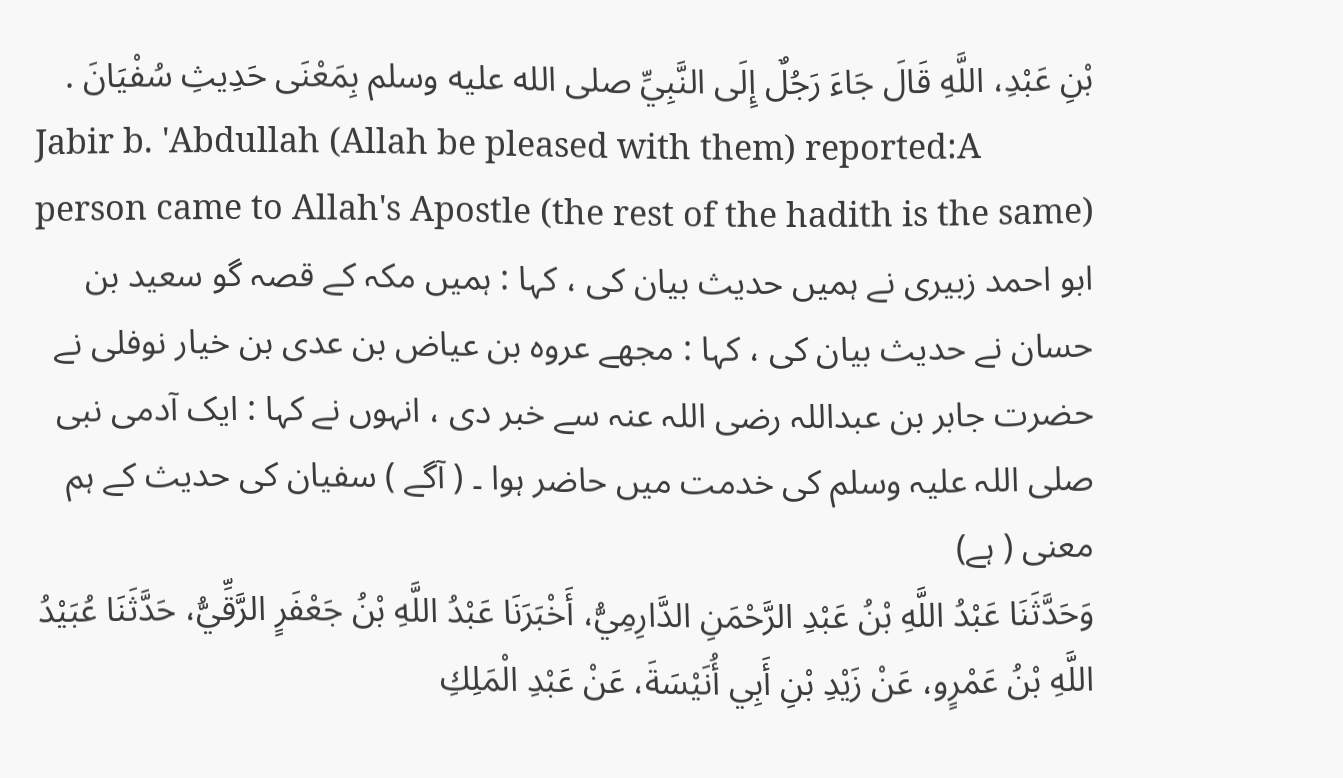بْنِ عَبْدِ، اللَّهِ قَالَ جَاءَ رَجُلٌ إِلَى النَّبِيِّ صلى الله عليه وسلم بِمَعْنَى حَدِيثِ سُفْيَانَ .
Jabir b. 'Abdullah (Allah be pleased with them) reported:A person came to Allah's Apostle (the rest of the hadith is the same)
ابو احمد زبیری نے ہمیں حدیث بیان کی ، کہا : ہمیں مکہ کے قصہ گو سعید بن حسان نے حدیث بیان کی ، کہا : مجھے عروہ بن عیاض بن عدی بن خیار نوفلی نے حضرت جابر بن عبداللہ رضی اللہ عنہ سے خبر دی ، انہوں نے کہا : ایک آدمی نبی صلی اللہ علیہ وسلم کی خدمت میں حاضر ہوا ۔ ( آگے ) سفیان کی حدیث کے ہم معنی ( ہے)
وَحَدَّثَنَا عَبْدُ اللَّهِ بْنُ عَبْدِ الرَّحْمَنِ الدَّارِمِيُّ، أَخْبَرَنَا عَبْدُ اللَّهِ بْنُ جَعْفَرٍ الرَّقِّيُّ، حَدَّثَنَا عُبَيْدُ اللَّهِ بْنُ عَمْرٍو، عَنْ زَيْدِ بْنِ أَبِي أُنَيْسَةَ، عَنْ عَبْدِ الْمَلِكِ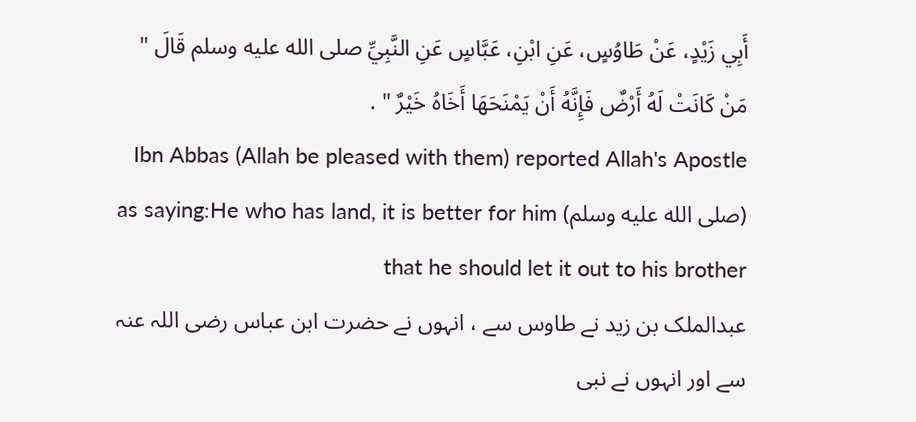أَبِي زَيْدٍ، عَنْ طَاوُسٍ، عَنِ ابْنِ، عَبَّاسٍ عَنِ النَّبِيِّ صلى الله عليه وسلم قَالَ " مَنْ كَانَتْ لَهُ أَرْضٌ فَإِنَّهُ أَنْ يَمْنَحَهَا أَخَاهُ خَيْرٌ " .
Ibn Abbas (Allah be pleased with them) reported Allah's Apostle (صلى الله عليه وسلم) as saying:He who has land, it is better for him that he should let it out to his brother
عبدالملک بن زید نے طاوس سے ، انہوں نے حضرت ابن عباس رضی اللہ عنہ سے اور انہوں نے نبی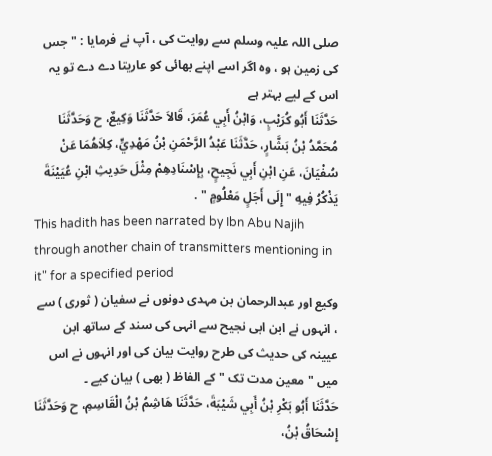صلی اللہ علیہ وسلم سے روایت کی ، آپ نے فرمایا : " جس کی زمین ہو ، وہ اگر اسے اپنے بھائی کو عاریتا دے دے تو یہ اس کے لیے بہتر ہے
حَدَّثَنَا أَبُو كُرَيْبٍ، وَابْنُ أَبِي عُمَرَ، قَالاَ حَدَّثَنَا وَكِيعٌ، ح وَحَدَّثَنَا مُحَمَّدُ بْنُ بَشَّارٍ، حَدَّثَنَا عَبْدُ الرَّحْمَنِ بْنُ مَهْدِيٍّ، كِلاَهُمَا عَنْ سُفْيَانَ، عَنِ ابْنِ أَبِي نَجِيحٍ، بِإِسْنَادِهِمْ مِثْلَ حَدِيثِ ابْنِ عُيَيْنَةَ يَذْكُرُ فِيهِ " إِلَى أَجَلٍ مَعْلُومٍ " .
This hadith has been narrated by Ibn Abu Najih through another chain of transmitters mentioning in it" for a specified period
وکیع اور عبدالرحمان بن مہدی دونوں نے سفیان ( ثوری ) سے ، انہوں نے ابن ابی نجیح سے انہی کی سند کے ساتھ ابن عیینہ کی حدیث کی طرح روایت بیان کی اور انہوں نے اس میں " معین مدت تک " کے الفاظ ( بھی ) بیان کیے ۔
حَدَّثَنَا أَبُو بَكْرِ بْنُ أَبِي شَيْبَةَ، حَدَّثَنَا هَاشِمُ بْنُ الْقَاسِمِ، ح وَحَدَّثَنَا إِسْحَاقُ بْنُ،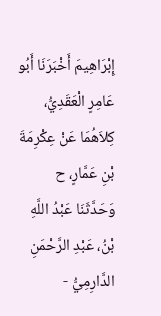إِبْرَاهِيمَ أَخْبَرَنَا أَبُو عَامِرٍ الْعَقَدِيُّ، كِلاَهُمَا عَنْ عِكْرِمَةَ بْنِ عَمَّارٍ، ح وَحَدَّثَنَا عَبْدُ اللَّهِ بْنُ، عَبْدِ الرَّحْمَنِ الدَّارِمِيُّ -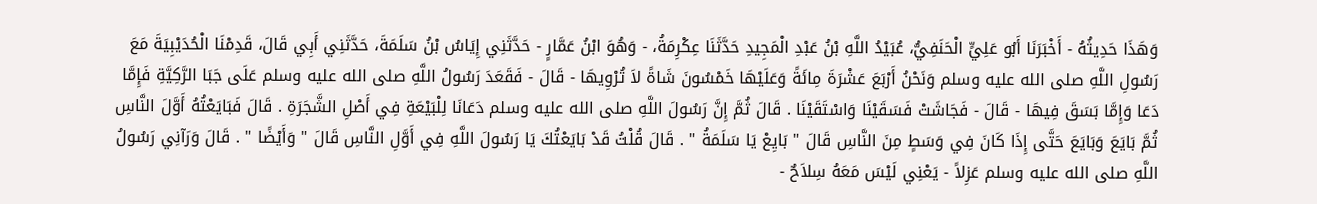وَهَذَا حَدِيثُهُ - أَخْبَرَنَا أَبُو عَلِيٍّ الْحَنَفِيُّ، عُبَيْدُ اللَّهِ بْنُ عَبْدِ الْمَجِيدِ حَدَّثَنَا عِكْرِمَةُ، - وَهُوَ ابْنُ عَمَّارٍ - حَدَّثَنِي إِيَاسُ بْنُ سَلَمَةَ، حَدَّثَنِي أَبِي قَالَ، قَدِمْنَا الْحُدَيْبِيَةَ مَعَ رَسُولِ اللَّهِ صلى الله عليه وسلم وَنَحْنُ أَرْبَعَ عَشْرَةَ مِائَةً وَعَلَيْهَا خَمْسُونَ شَاةً لاَ تُرْوِيهَا - قَالَ - فَقَعَدَ رَسُولُ اللَّهِ صلى الله عليه وسلم عَلَى جَبَا الرَّكِيَّةِ فَإِمَّا دَعَا وَإِمَّا بَسَقَ فِيهَا - قَالَ - فَجَاشَتْ فَسَقَيْنَا وَاسْتَقَيْنَا . قَالَ ثُمَّ إِنَّ رَسُولَ اللَّهِ صلى الله عليه وسلم دَعَانَا لِلْبَيْعَةِ فِي أَصْلِ الشَّجَرَةِ . قَالَ فَبَايَعْتُهُ أَوَّلَ النَّاسِ ثُمَّ بَايَعَ وَبَايَعَ حَتَّى إِذَا كَانَ فِي وَسَطٍ مِنَ النَّاسِ قَالَ " بَايِعْ يَا سَلَمَةُ " . قَالَ قُلْتُ قَدْ بَايَعْتُكَ يَا رَسُولَ اللَّهِ فِي أَوَّلِ النَّاسِ قَالَ " وَأَيْضًا " . قَالَ وَرَآنِي رَسُولُ اللَّهِ صلى الله عليه وسلم عَزِلاً - يَعْنِي لَيْسَ مَعَهُ سِلاَحٌ -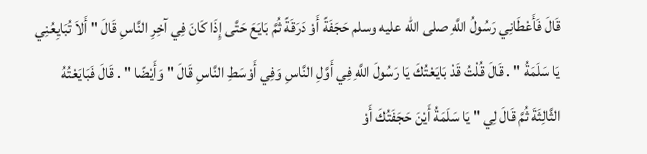قَالَ فَأَعْطَانِي رَسُولُ اللَّهِ صلى الله عليه وسلم حَجَفَةً أَوْ دَرَقَةً ثُمَّ بَايَعَ حَتَّى إِذَا كَانَ فِي آخِرِ النَّاسِ قَالَ " أَلاَ تُبَايِعُنِي يَا سَلَمَةُ " . قَالَ قُلْتُ قَدْ بَايَعْتُكَ يَا رَسُولَ اللَّهِ فِي أَوَّلِ النَّاسِ وَفِي أَوْسَطِ النَّاسِ قَالَ " وَأَيْضًا " . قَالَ فَبَايَعْتُهُ الثَّالِثَةَ ثُمَّ قَالَ لِي " يَا سَلَمَةُ أَيْنَ حَجَفَتُكَ أَوْ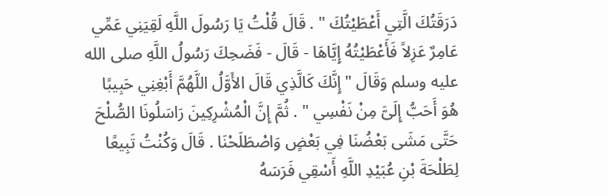دَرَقَتُكَ الَّتِي أَعْطَيْتُكَ " . قَالَ قُلْتُ يَا رَسُولَ اللَّهِ لَقِيَنِي عَمِّي عَامِرٌ عَزِلاً فَأَعْطَيْتُهُ إِيَّاهَا - قَالَ - فَضَحِكَ رَسُولُ اللَّهِ صلى الله عليه وسلم وَقَالَ " إِنَّكَ كَالَّذِي قَالَ الأَوَّلُ اللَّهُمَّ أَبْغِنِي حَبِيبًا هُوَ أَحَبُّ إِلَىَّ مِنْ نَفْسِي " . ثُمَّ إِنَّ الْمُشْرِكِينَ رَاسَلُونَا الصُّلْحَ حَتَّى مَشَى بَعْضُنَا فِي بَعْضٍ وَاصْطَلَحْنَا . قَالَ وَكُنْتُ تَبِيعًا لِطَلْحَةَ بْنِ عُبَيْدِ اللَّهِ أَسْقِي فَرَسَهُ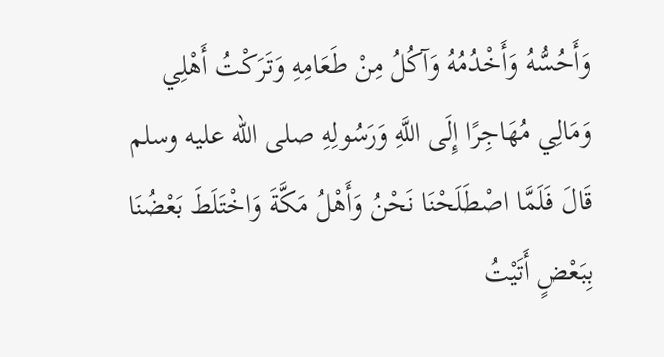وَأَحُسُّهُ وَأَخْدُمُهُ وَآكُلُ مِنْ طَعَامِهِ وَتَرَكْتُ أَهْلِي وَمَالِي مُهَاجِرًا إِلَى اللَّهِ وَرَسُولِهِ صلى الله عليه وسلم قَالَ فَلَمَّا اصْطَلَحْنَا نَحْنُ وَأَهْلُ مَكَّةَ وَاخْتَلَطَ بَعْضُنَا بِبَعْضٍ أَتَيْتُ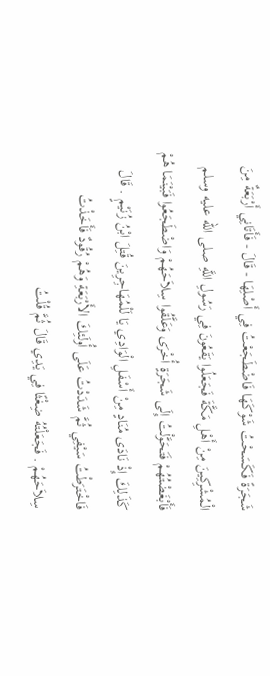شَجَرَةً فَكَسَحْتُ شَوْكَهَا فَاضْطَجَعْتُ فِي أَصْلِهَا - قَالَ - فَأَتَانِي أَرْبَعَةٌ مِنَ الْمُشْرِكِينَ مِنْ أَهْلِ مَكَّةَ فَجَعَلُوا يَقَعُونَ فِي رَسُولِ اللَّهِ صلى الله عليه وسلم فَأَبْغَضْتُهُمْ فَتَحَوَّلْتُ إِلَى شَجَرَةٍ أُخْرَى وَعَلَّقُوا سِلاَحَهُمْ وَاضْطَجَعُوا فَبَيْنَمَا هُمْ كَذَلِكَ إِذْ نَادَى مُنَادٍ مِنْ أَسْفَلِ الْوَادِي يَا لَلْمُهَاجِرِينَ قُتِلَ ابْنُ زُنَيْمٍ . قَالَ فَاخْتَرَطْتُ سَيْفِي ثُمَّ شَدَدْتُ عَلَى أُولَئِكَ الأَرْبَعَةِ وَهُمْ رُقُودٌ فَأَخَذْتُ سِلاَحَهُمْ . فَجَعَلْتُهُ ضِغْثًا فِي يَدِي قَالَ ثُمَّ قُلْتُ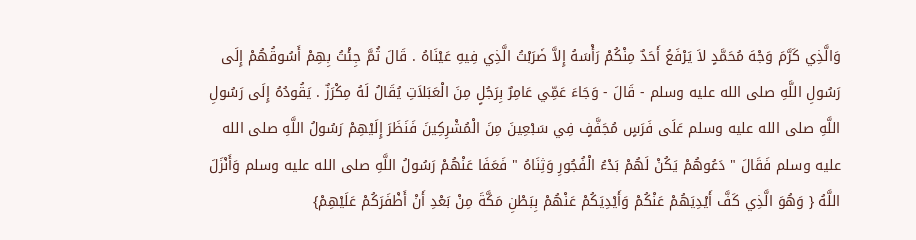وَالَّذِي كَرَّمَ وَجْهَ مُحَمَّدٍ لاَ يَرْفَعُ أَحَدٌ مِنْكُمْ رَأْسَهُ إِلاَّ ضَرَبْتُ الَّذِي فِيهِ عَيْنَاهُ . قَالَ ثُمَّ جِئْتُ بِهِمْ أَسُوقُهُمْ إِلَى رَسُولِ اللَّهِ صلى الله عليه وسلم - قَالَ - وَجَاءَ عَمِّي عَامِرٌ بِرَجُلٍ مِنَ الْعَبَلاَتِ يُقَالُ لَهُ مِكْرَزٌ . يَقُودُهُ إِلَى رَسُولِ اللَّهِ صلى الله عليه وسلم عَلَى فَرَسٍ مُجَفَّفٍ فِي سَبْعِينَ مِنَ الْمُشْرِكِينَ فَنَظَرَ إِلَيْهِمْ رَسُولُ اللَّهِ صلى الله عليه وسلم فَقَالَ " دَعُوهُمْ يَكُنْ لَهُمْ بَدْءُ الْفُجُورِ وَثِنَاهُ " فَعَفَا عَنْهُمْ رَسُولُ اللَّهِ صلى الله عليه وسلم وَأَنْزَلَ اللَّهُ { وَهُوَ الَّذِي كَفَّ أَيْدِيَهُمْ عَنْكُمْ وَأَيْدِيَكُمْ عَنْهُمْ بِبَطْنِ مَكَّةَ مِنْ بَعْدِ أَنْ أَظْفَرَكُمْ عَلَيْهِمْ}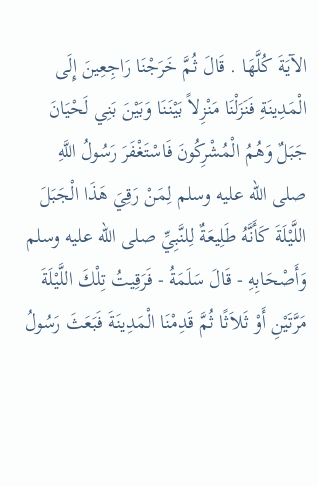الآيَةَ كُلَّهَا . قَالَ ثُمَّ خَرَجْنَا رَاجِعِينَ إِلَى الْمَدِينَةِ فَنَزَلْنَا مَنْزِلاً بَيْنَنَا وَبَيْنَ بَنِي لَحْيَانَ جَبَلٌ وَهُمُ الْمُشْرِكُونَ فَاسْتَغْفَرَ رَسُولُ اللَّهِ صلى الله عليه وسلم لِمَنْ رَقِيَ هَذَا الْجَبَلَ اللَّيْلَةَ كَأَنَّهُ طَلِيعَةٌ لِلنَّبِيِّ صلى الله عليه وسلم وَأَصْحَابِهِ - قَالَ سَلَمَةُ - فَرَقِيتُ تِلْكَ اللَّيْلَةَ مَرَّتَيْنِ أَوْ ثَلاَثًا ثُمَّ قَدِمْنَا الْمَدِينَةَ فَبَعَثَ رَسُولُ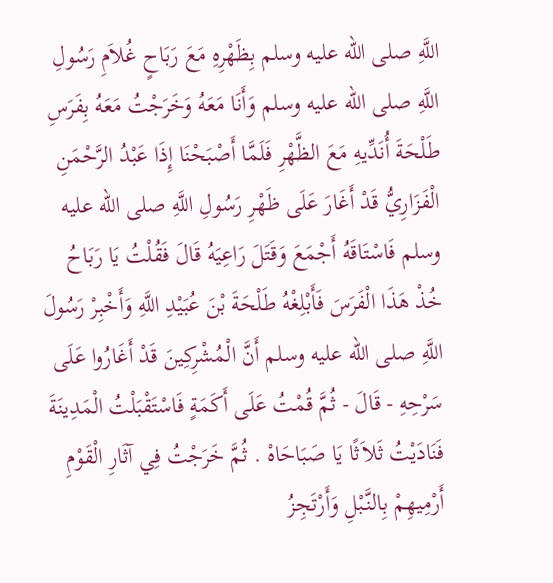اللَّهِ صلى الله عليه وسلم بِظَهْرِهِ مَعَ رَبَاحٍ غُلاَمِ رَسُولِ اللَّهِ صلى الله عليه وسلم وَأَنَا مَعَهُ وَخَرَجْتُ مَعَهُ بِفَرَسِ طَلْحَةَ أُنَدِّيهِ مَعَ الظَّهْرِ فَلَمَّا أَصْبَحْنَا إِذَا عَبْدُ الرَّحْمَنِ الْفَزَارِيُّ قَدْ أَغَارَ عَلَى ظَهْرِ رَسُولِ اللَّهِ صلى الله عليه وسلم فَاسْتَاقَهُ أَجْمَعَ وَقَتَلَ رَاعِيَهُ قَالَ فَقُلْتُ يَا رَبَاحُ خُذْ هَذَا الْفَرَسَ فَأَبْلِغْهُ طَلْحَةَ بْنَ عُبَيْدِ اللَّهِ وَأَخْبِرْ رَسُولَ اللَّهِ صلى الله عليه وسلم أَنَّ الْمُشْرِكِينَ قَدْ أَغَارُوا عَلَى سَرْحِهِ - قَالَ - ثُمَّ قُمْتُ عَلَى أَكَمَةٍ فَاسْتَقْبَلْتُ الْمَدِينَةَ فَنَادَيْتُ ثَلاَثًا يَا صَبَاحَاهْ . ثُمَّ خَرَجْتُ فِي آثَارِ الْقَوْمِ أَرْمِيهِمْ بِالنَّبْلِ وَأَرْتَجِزُ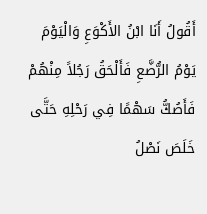أَقُولُ أَنَا ابْنُ الأَكْوَعِ وَالْيَوْمَ يَوْمُ الرُّضَّعِ فَأَلْحَقُ رَجُلاً مِنْهُمْ فَأَصُكُّ سَهْمًا فِي رَحْلِهِ حَتَّى خَلَصَ نَصْلُ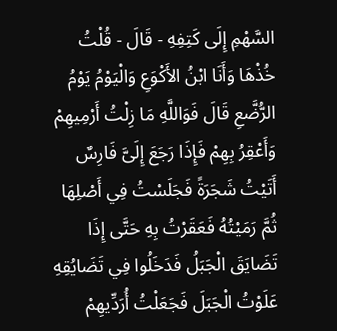السَّهْمِ إِلَى كَتِفِهِ - قَالَ - قُلْتُ خُذْهَا وَأَنَا ابْنُ الأَكْوَعِ وَالْيَوْمُ يَوْمُ الرُّضَّعِ قَالَ فَوَاللَّهِ مَا زِلْتُ أَرْمِيهِمْ وَأَعْقِرُ بِهِمْ فَإِذَا رَجَعَ إِلَىَّ فَارِسٌ أَتَيْتُ شَجَرَةً فَجَلَسْتُ فِي أَصْلِهَا ثُمَّ رَمَيْتُهُ فَعَقَرْتُ بِهِ حَتَّى إِذَا تَضَايَقَ الْجَبَلُ فَدَخَلُوا فِي تَضَايُقِهِ عَلَوْتُ الْجَبَلَ فَجَعَلْتُ أُرَدِّيهِمْ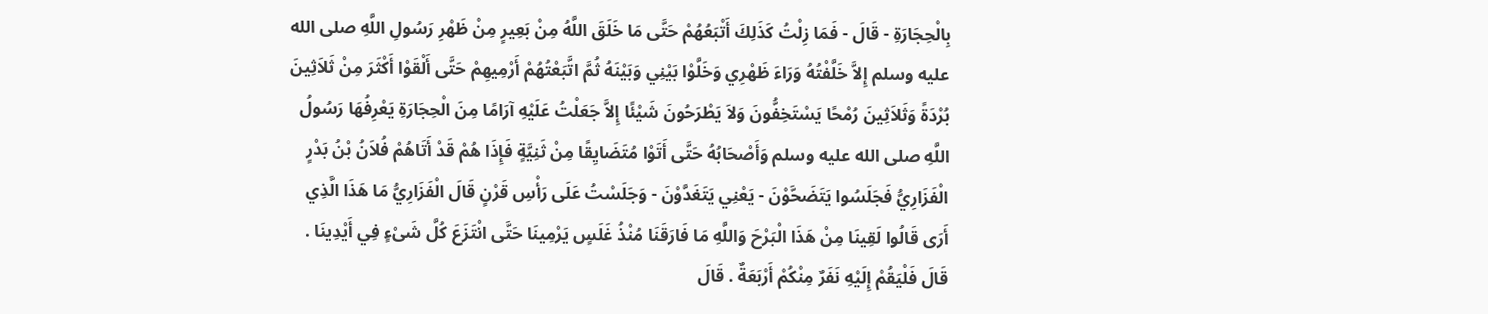بِالْحِجَارَةِ - قَالَ - فَمَا زِلْتُ كَذَلِكَ أَتْبَعُهُمْ حَتَّى مَا خَلَقَ اللَّهُ مِنْ بَعِيرٍ مِنْ ظَهْرِ رَسُولِ اللَّهِ صلى الله عليه وسلم إِلاَّ خَلَّفْتُهُ وَرَاءَ ظَهْرِي وَخَلَّوْا بَيْنِي وَبَيْنَهُ ثُمَّ اتَّبَعْتُهُمْ أَرْمِيهِمْ حَتَّى أَلْقَوْا أَكْثَرَ مِنْ ثَلاَثِينَ بُرْدَةً وَثَلاَثِينَ رُمْحًا يَسْتَخِفُّونَ وَلاَ يَطْرَحُونَ شَيْئًا إِلاَّ جَعَلْتُ عَلَيْهِ آرَامًا مِنَ الْحِجَارَةِ يَعْرِفُهَا رَسُولُ اللَّهِ صلى الله عليه وسلم وَأَصْحَابُهُ حَتَّى أَتَوْا مُتَضَايِقًا مِنْ ثَنِيَّةٍ فَإِذَا هُمْ قَدْ أَتَاهُمْ فُلاَنُ بْنُ بَدْرٍ الْفَزَارِيُّ فَجَلَسُوا يَتَضَحَّوْنَ - يَعْنِي يَتَغَدَّوْنَ - وَجَلَسْتُ عَلَى رَأْسِ قَرْنٍ قَالَ الْفَزَارِيُّ مَا هَذَا الَّذِي أَرَى قَالُوا لَقِينَا مِنْ هَذَا الْبَرْحَ وَاللَّهِ مَا فَارَقَنَا مُنْذُ غَلَسٍ يَرْمِينَا حَتَّى انْتَزَعَ كُلَّ شَىْءٍ فِي أَيْدِينَا . قَالَ فَلْيَقُمْ إِلَيْهِ نَفَرٌ مِنْكُمْ أَرْبَعَةٌ . قَالَ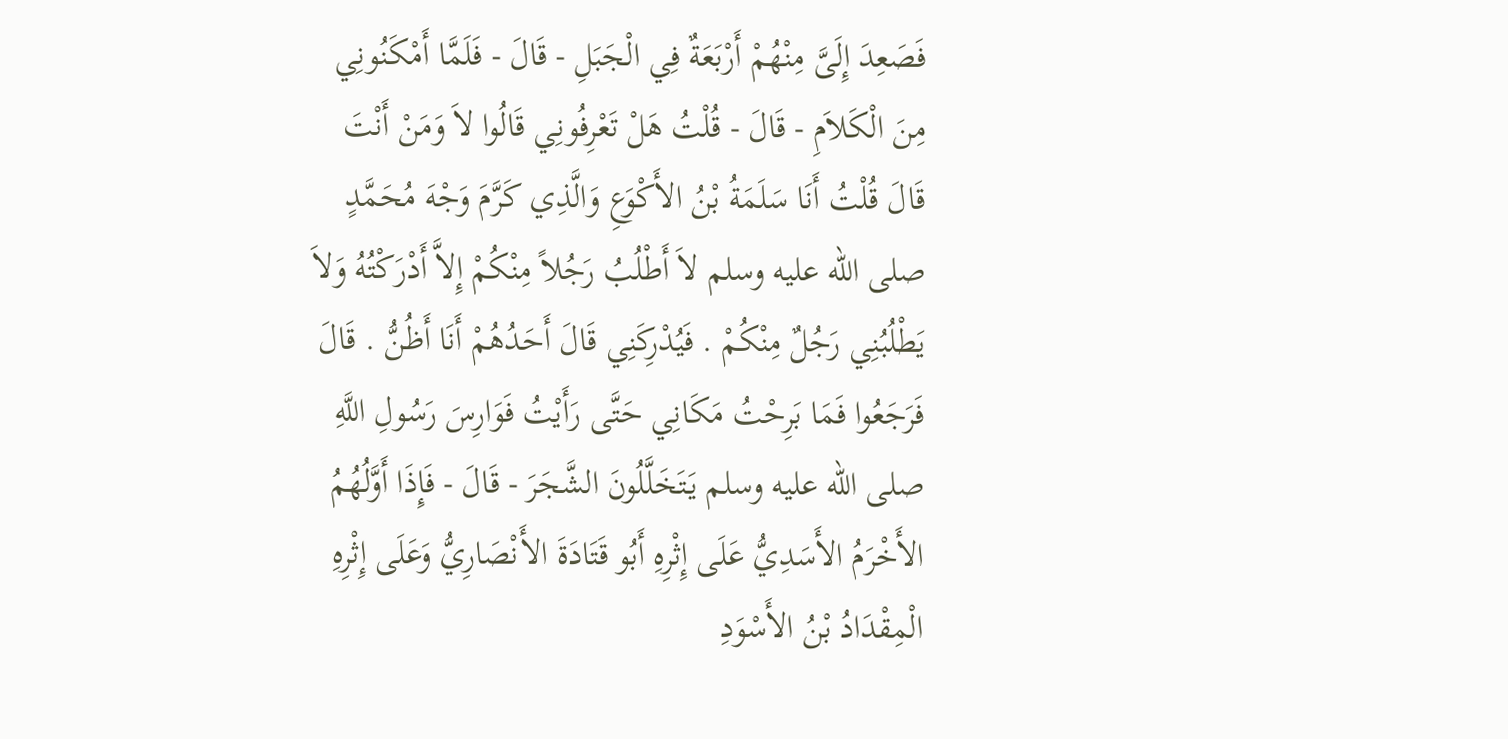فَصَعِدَ إِلَىَّ مِنْهُمْ أَرْبَعَةٌ فِي الْجَبَلِ - قَالَ - فَلَمَّا أَمْكَنُونِي مِنَ الْكَلاَمِ - قَالَ - قُلْتُ هَلْ تَعْرِفُونِي قَالُوا لاَ وَمَنْ أَنْتَ قَالَ قُلْتُ أَنَا سَلَمَةُ بْنُ الأَكْوَعِ وَالَّذِي كَرَّمَ وَجْهَ مُحَمَّدٍ صلى الله عليه وسلم لاَ أَطْلُبُ رَجُلاً مِنْكُمْ إِلاَّ أَدْرَكْتُهُ وَلاَ يَطْلُبُنِي رَجُلٌ مِنْكُمْ . فَيُدْرِكَنِي قَالَ أَحَدُهُمْ أَنَا أَظُنُّ . قَالَ فَرَجَعُوا فَمَا بَرِحْتُ مَكَانِي حَتَّى رَأَيْتُ فَوَارِسَ رَسُولِ اللَّهِ صلى الله عليه وسلم يَتَخَلَّلُونَ الشَّجَرَ - قَالَ - فَإِذَا أَوَّلُهُمُ الأَخْرَمُ الأَسَدِيُّ عَلَى إِثْرِهِ أَبُو قَتَادَةَ الأَنْصَارِيُّ وَعَلَى إِثْرِهِ الْمِقْدَادُ بْنُ الأَسْوَدِ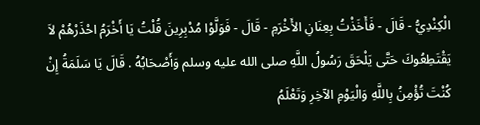الْكِنْدِيُّ - قَالَ - فَأَخَذْتُ بِعِنَانِ الأَخْرَمِ - قَالَ - فَوَلَّوْا مُدْبِرِينَ قُلْتُ يَا أَخْرَمُ احْذَرْهُمْ لاَ يَقْتَطِعُوكَ حَتَّى يَلْحَقَ رَسُولُ اللَّهِ صلى الله عليه وسلم وَأَصْحَابُهُ . قَالَ يَا سَلَمَةُ إِنْ كُنْتَ تُؤْمِنُ بِاللَّهِ وَالْيَوْمِ الآخِرِ وَتَعْلَمُ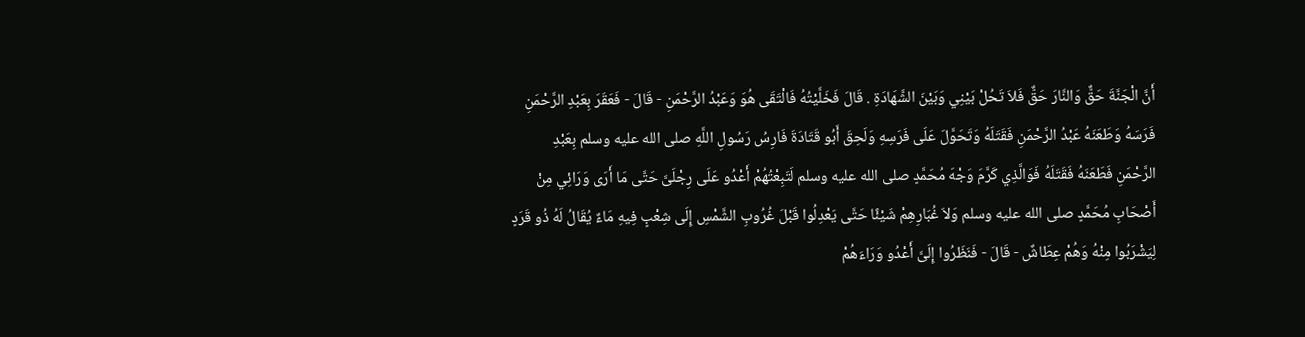أَنَّ الْجَنَّةَ حَقٌّ وَالنَّارَ حَقٌّ فَلاَ تَحُلْ بَيْنِي وَبَيْنَ الشَّهَادَةِ . قَالَ فَخَلَّيْتُهُ فَالْتَقَى هُوَ وَعَبْدُ الرَّحْمَنِ - قَالَ - فَعَقَرَ بِعَبْدِ الرَّحْمَنِ فَرَسَهُ وَطَعَنَهُ عَبْدُ الرَّحْمَنِ فَقَتَلَهُ وَتَحَوَّلَ عَلَى فَرَسِهِ وَلَحِقَ أَبُو قَتَادَةَ فَارِسُ رَسُولِ اللَّهِ صلى الله عليه وسلم بِعَبْدِ الرَّحْمَنِ فَطَعَنَهُ فَقَتَلَهُ فَوَالَّذِي كَرَّمَ وَجْهَ مُحَمَّدٍ صلى الله عليه وسلم لَتَبِعْتُهُمْ أَعْدُو عَلَى رِجْلَىَّ حَتَّى مَا أَرَى وَرَائِي مِنْ أَصْحَابِ مُحَمَّدٍ صلى الله عليه وسلم وَلاَ غُبَارِهِمْ شَيْئًا حَتَّى يَعْدِلُوا قَبْلَ غُرُوبِ الشَّمْسِ إِلَى شِعْبٍ فِيهِ مَاءٌ يُقَالُ لَهُ ذُو قَرَدٍ لِيَشْرَبُوا مِنْهُ وَهُمْ عِطَاشٌ - قَالَ - فَنَظَرُوا إِلَىَّ أَعْدُو وَرَاءَهُمْ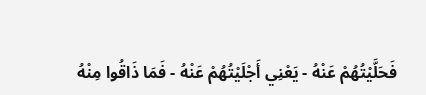فَحَلَّيْتُهُمْ عَنْهُ - يَعْنِي أَجْلَيْتُهُمْ عَنْهُ - فَمَا ذَاقُوا مِنْهُ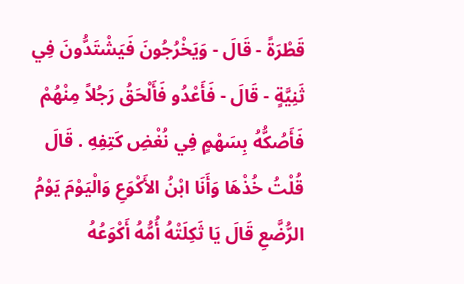قَطْرَةً - قَالَ - وَيَخْرُجُونَ فَيَشْتَدُّونَ فِي ثَنِيَّةٍ - قَالَ - فَأَعْدُو فَأَلْحَقُ رَجُلاً مِنْهُمْ فَأَصُكُّهُ بِسَهْمٍ فِي نُغْضِ كَتِفِهِ . قَالَ قُلْتُ خُذْهَا وَأَنَا ابْنُ الأَكْوَعِ وَالْيَوْمَ يَوْمُ الرُّضَّعِ قَالَ يَا ثَكِلَتْهُ أُمُّهُ أَكْوَعُهُ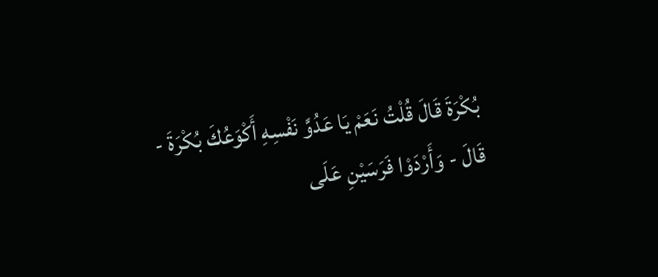بُكْرَةَ قَالَ قُلْتُ نَعَمْ يَا عَدُوَّ نَفْسِهِ أَكْوَعُكَ بُكْرَةَ - قَالَ - وَأَرْدَوْا فَرَسَيْنِ عَلَى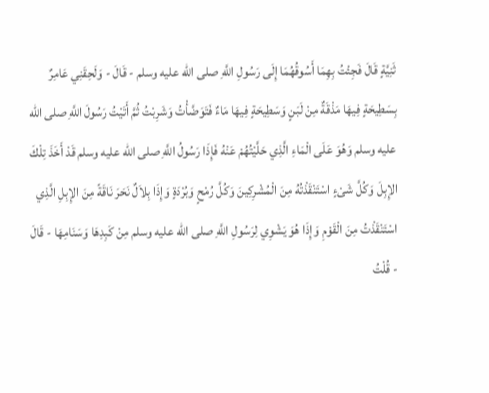ثَنِيَّةٍ قَالَ فَجِئْتُ بِهِمَا أَسُوقُهُمَا إِلَى رَسُولِ اللَّهِ صلى الله عليه وسلم - قَالَ - وَلَحِقَنِي عَامِرٌ بِسَطِيحَةٍ فِيهَا مَذْقَةٌ مِنْ لَبَنٍ وَسَطِيحَةٍ فِيهَا مَاءٌ فَتَوَضَّأْتُ وَشَرِبْتُ ثُمَّ أَتَيْتُ رَسُولَ اللَّهِ صلى الله عليه وسلم وَهُوَ عَلَى الْمَاءِ الَّذِي حَلَّيْتُهُمْ عَنْهُ فَإِذَا رَسُولُ اللَّهِ صلى الله عليه وسلم قَدْ أَخَذَ تِلْكَ الإِبِلَ وَكُلَّ شَىْءٍ اسْتَنْقَذْتُهُ مِنَ الْمُشْرِكِينَ وَكُلَّ رُمْحٍ وَبُرْدَةٍ وَإِذَا بِلاَلٌ نَحَرَ نَاقَةً مِنَ الإِبِلِ الَّذِي اسْتَنْقَذْتُ مِنَ الْقَوْمِ وَإِذَا هُوَ يَشْوِي لِرَسُولِ اللَّهِ صلى الله عليه وسلم مِنْ كَبِدِهَا وَسَنَامِهَا - قَالَ - قُلْتُ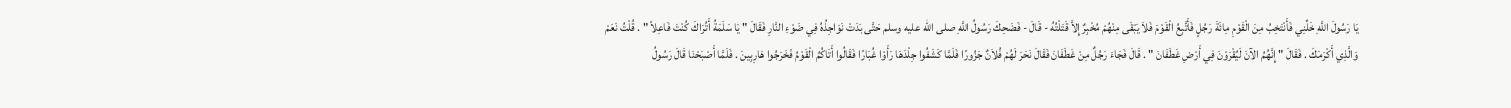يَا رَسُولَ اللَّهِ خَلِّنِي فَأَنْتَخِبُ مِنَ الْقَوْمِ مِائَةَ رَجُلٍ فَأَتَّبِعُ الْقَوْمَ فَلاَ يَبْقَى مِنْهُمْ مُخْبِرٌ إِلاَّ قَتَلْتُهُ - قَالَ - فَضَحِكَ رَسُولُ اللَّهِ صلى الله عليه وسلم حَتَّى بَدَتْ نَوَاجِذُهُ فِي ضَوْءِ النَّارِ فَقَالَ " يَا سَلَمَةُ أَتُرَاكَ كُنْتَ فَاعِلاً " . قُلْتُ نَعَمْ وَالَّذِي أَكْرَمَكَ . فَقَالَ " إِنَّهُمُ الآنَ لَيُقْرَوْنَ فِي أَرْضِ غَطَفَانَ " . قَالَ فَجَاءَ رَجُلٌ مِنْ غَطَفَانَ فَقَالَ نَحَرَ لَهُمْ فُلاَنٌ جَزُورًا فَلَمَّا كَشَفُوا جِلْدَهَا رَأَوْا غُبَارًا فَقَالُوا أَتَاكُمُ الْقَوْمُ فَخَرَجُوا هَارِبِينَ . فَلَمَّا أَصْبَحْنَا قَالَ رَسُولُ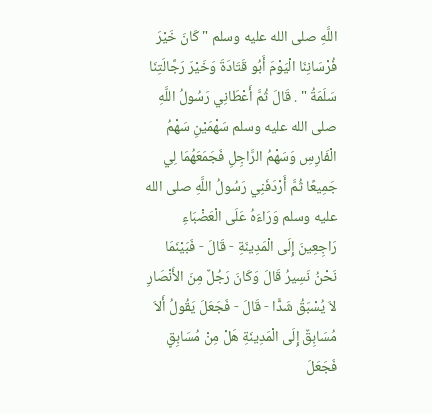اللَّهِ صلى الله عليه وسلم " كَانَ خَيْرَ فُرْسَانِنَا الْيَوْمَ أَبُو قَتَادَةَ وَخَيْرَ رَجَّالَتِنَا سَلَمَةُ " . قَالَ ثُمَّ أَعْطَانِي رَسُولُ اللَّهِ صلى الله عليه وسلم سَهْمَيْنِ سَهْمُ الْفَارِسِ وَسَهْمُ الرَّاجِلِ فَجَمَعَهُمَا لِي جَمِيعًا ثُمَّ أَرْدَفَنِي رَسُولُ اللَّهِ صلى الله عليه وسلم وَرَاءَهُ عَلَى الْعَضْبَاءِ رَاجِعِينَ إِلَى الْمَدِينَةِ - قَالَ - فَبَيْنَمَا نَحْنُ نَسِيرُ قَالَ وَكَانَ رَجُلٌ مِنَ الأَنْصَارِ لاَ يُسْبَقُ شَدًّا - قَالَ - فَجَعَلَ يَقُولُ أَلاَ مُسَابِقٌ إِلَى الْمَدِينَةِ هَلْ مِنْ مُسَابِقٍ فَجَعَلَ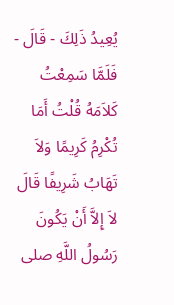يُعِيدُ ذَلِكَ - قَالَ - فَلَمَّا سَمِعْتُ كَلاَمَهُ قُلْتُ أَمَا تُكْرِمُ كَرِيمًا وَلاَ تَهَابُ شَرِيفًا قَالَ لاَ إِلاَّ أَنْ يَكُونَ رَسُولُ اللَّهِ صلى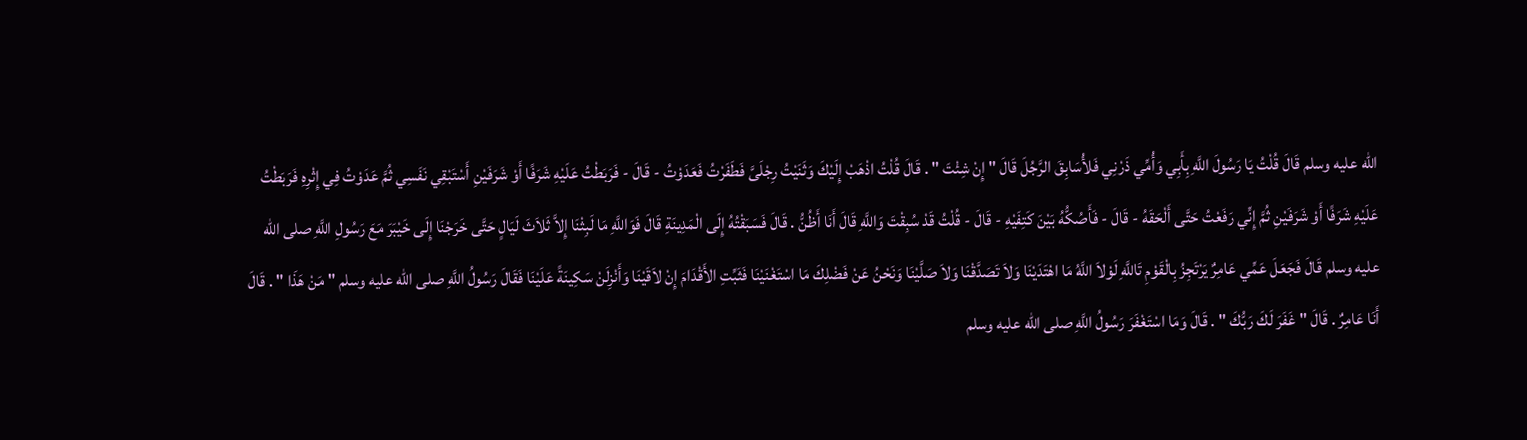الله عليه وسلم قَالَ قُلْتُ يَا رَسُولَ اللَّهِ بِأَبِي وَأُمِّي ذَرْنِي فَلأُسَابِقَ الرَّجُلَ قَالَ " إِنْ شِئْتَ " . قَالَ قُلْتُ اذْهَبْ إِلَيْكَ وَثَنَيْتُ رِجْلَىَّ فَطَفَرْتُ فَعَدَوْتُ - قَالَ - فَرَبَطْتُ عَلَيْهِ شَرَفًا أَوْ شَرَفَيْنِ أَسْتَبْقِي نَفَسِي ثُمَّ عَدَوْتُ فِي إِثْرِهِ فَرَبَطْتُ عَلَيْهِ شَرَفًا أَوْ شَرَفَيْنِ ثُمَّ إِنِّي رَفَعْتُ حَتَّى أَلْحَقَهُ - قَالَ - فَأَصُكُّهُ بَيْنَ كَتِفَيْهِ - قَالَ - قُلْتُ قَدْ سُبِقْتَ وَاللَّهِ قَالَ أَنَا أَظُنُّ . قَالَ فَسَبَقْتُهُ إِلَى الْمَدِينَةِ قَالَ فَوَاللَّهِ مَا لَبِثْنَا إِلاَّ ثَلاَثَ لَيَالٍ حَتَّى خَرَجْنَا إِلَى خَيْبَرَ مَعَ رَسُولِ اللَّهِ صلى الله عليه وسلم قَالَ فَجَعَلَ عَمِّي عَامِرٌ يَرْتَجِزُ بِالْقَوْمِ تَاللَّهِ لَوْلاَ اللَّهُ مَا اهْتَدَيْنَا وَلاَ تَصَدَّقْنَا وَلاَ صَلَّيْنَا وَنَحْنُ عَنْ فَضْلِكَ مَا اسْتَغْنَيْنَا فَثَبِّتِ الأَقْدَامَ إِنْ لاَقَيْنَا وَأَنْزِلَنْ سَكِينَةً عَلَيْنَا فَقَالَ رَسُولُ اللَّهِ صلى الله عليه وسلم " مَنْ هَذَا " . قَالَ أَنَا عَامِرٌ . قَالَ " غَفَرَ لَكَ رَبُّكَ " . قَالَ وَمَا اسْتَغْفَرَ رَسُولُ اللَّهِ صلى الله عليه وسلم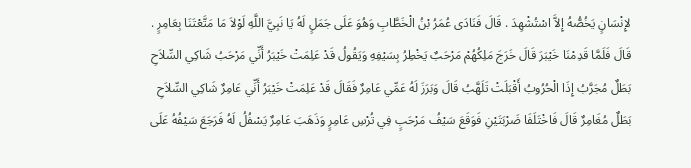لإِنْسَانٍ يَخُصُّهُ إِلاَّ اسْتُشْهِدَ . قَالَ فَنَادَى عُمَرُ بْنُ الْخَطَّابِ وَهُوَ عَلَى جَمَلٍ لَهُ يَا نَبِيَّ اللَّهِ لَوْلاَ مَا مَتَّعْتَنَا بِعَامِرٍ . قَالَ فَلَمَّا قَدِمْنَا خَيْبَرَ قَالَ خَرَجَ مَلِكُهُمْ مَرْحَبٌ يَخْطِرُ بِسَيْفِهِ وَيَقُولُ قَدْ عَلِمَتْ خَيْبَرُ أَنِّي مَرْحَبُ شَاكِي السِّلاَحِ بَطَلٌ مُجَرَّبُ إِذَا الْحُرُوبُ أَقْبَلَتْ تَلَهَّبُ قَالَ وَبَرَزَ لَهُ عَمِّي عَامِرٌ فَقَالَ قَدْ عَلِمَتْ خَيْبَرُ أَنِّي عَامِرٌ شَاكِي السِّلاَحِ بَطَلٌ مُغَامِرٌ قَالَ فَاخْتَلَفَا ضَرْبَتَيْنِ فَوَقَعَ سَيْفُ مَرْحَبٍ فِي تُرْسِ عَامِرٍ وَذَهَبَ عَامِرٌ يَسْفُلُ لَهُ فَرَجَعَ سَيْفُهُ عَلَى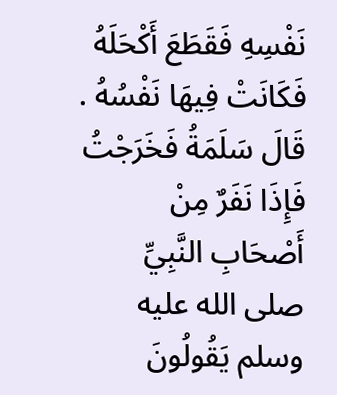نَفْسِهِ فَقَطَعَ أَكْحَلَهُ فَكَانَتْ فِيهَا نَفْسُهُ . قَالَ سَلَمَةُ فَخَرَجْتُ فَإِذَا نَفَرٌ مِنْ أَصْحَابِ النَّبِيِّ صلى الله عليه وسلم يَقُولُونَ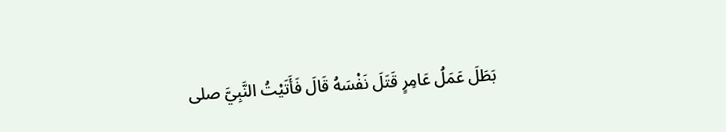بَطَلَ عَمَلُ عَامِرٍ قَتَلَ نَفْسَهُ قَالَ فَأَتَيْتُ النَّبِيَّ صلى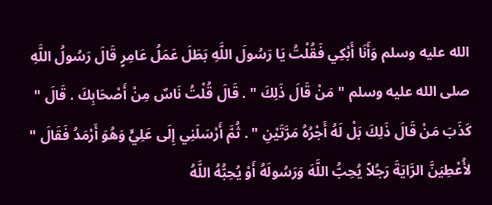الله عليه وسلم وَأَنَا أَبْكِي فَقُلْتُ يَا رَسُولَ اللَّهِ بَطَلَ عَمَلُ عَامِرٍ قَالَ رَسُولُ اللَّهِ صلى الله عليه وسلم " مَنْ قَالَ ذَلِكَ " . قَالَ قُلْتُ نَاسٌ مِنْ أَصْحَابِكَ . قَالَ " كَذَبَ مَنْ قَالَ ذَلِكَ بَلْ لَهُ أَجْرُهُ مَرَّتَيْنِ " . ثُمَّ أَرْسَلَنِي إِلَى عَلِيٍّ وَهُوَ أَرْمَدُ فَقَالَ " لأُعْطِيَنَّ الرَّايَةَ رَجُلاً يُحِبُّ اللَّهَ وَرَسُولَهُ أَوْ يُحِبُّهُ اللَّهُ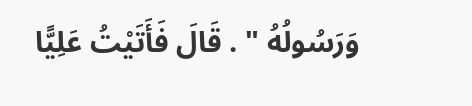وَرَسُولُهُ " . قَالَ فَأَتَيْتُ عَلِيًّا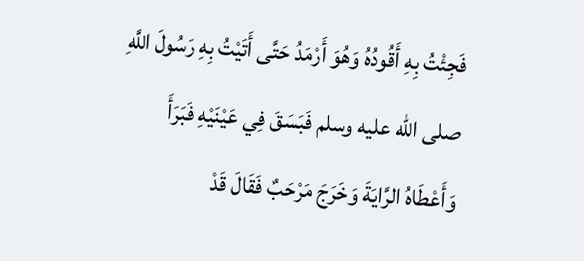فَجِئْتُ بِهِ أَقُودُهُ وَهُوَ أَرْمَدُ حَتَّى أَتَيْتُ بِهِ رَسُولَ اللَّهِ صلى الله عليه وسلم فَبَسَقَ فِي عَيْنَيْهِ فَبَرَأَ وَأَعْطَاهُ الرَّايَةَ وَخَرَجَ مَرْحَبٌ فَقَالَ قَدْ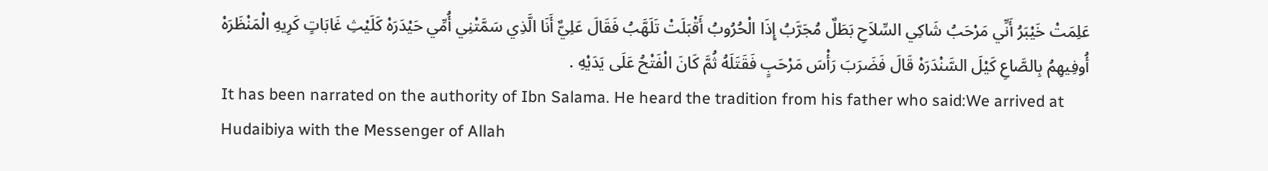عَلِمَتْ خَيْبَرُ أَنِّي مَرْحَبُ شَاكِي السِّلاَحِ بَطَلٌ مُجَرَّبُ إِذَا الْحُرُوبُ أَقْبَلَتْ تَلَهَّبُ فَقَالَ عَلِيٌّ أَنَا الَّذِي سَمَّتْنِي أُمِّي حَيْدَرَهْ كَلَيْثِ غَابَاتٍ كَرِيهِ الْمَنْظَرَهْ أُوفِيهِمُ بِالصَّاعِ كَيْلَ السَّنْدَرَهْ قَالَ فَضَرَبَ رَأْسَ مَرْحَبٍ فَقَتَلَهُ ثُمَّ كَانَ الْفَتْحُ عَلَى يَدَيْهِ .
It has been narrated on the authority of Ibn Salama. He heard the tradition from his father who said:We arrived at Hudaibiya with the Messenger of Allah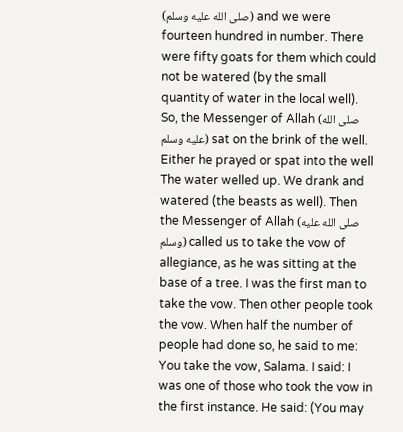(صلى الله عليه وسلم) and we were fourteen hundred in number. There were fifty goats for them which could not be watered (by the small quantity of water in the local well). So, the Messenger of Allah (صلى الله عليه وسلم) sat on the brink of the well. Either he prayed or spat into the well The water welled up. We drank and watered (the beasts as well). Then the Messenger of Allah (صلى الله عليه وسلم) called us to take the vow of allegiance, as he was sitting at the base of a tree. I was the first man to take the vow. Then other people took the vow. When half the number of people had done so, he said to me: You take the vow, Salama. I said: I was one of those who took the vow in the first instance. He said: (You may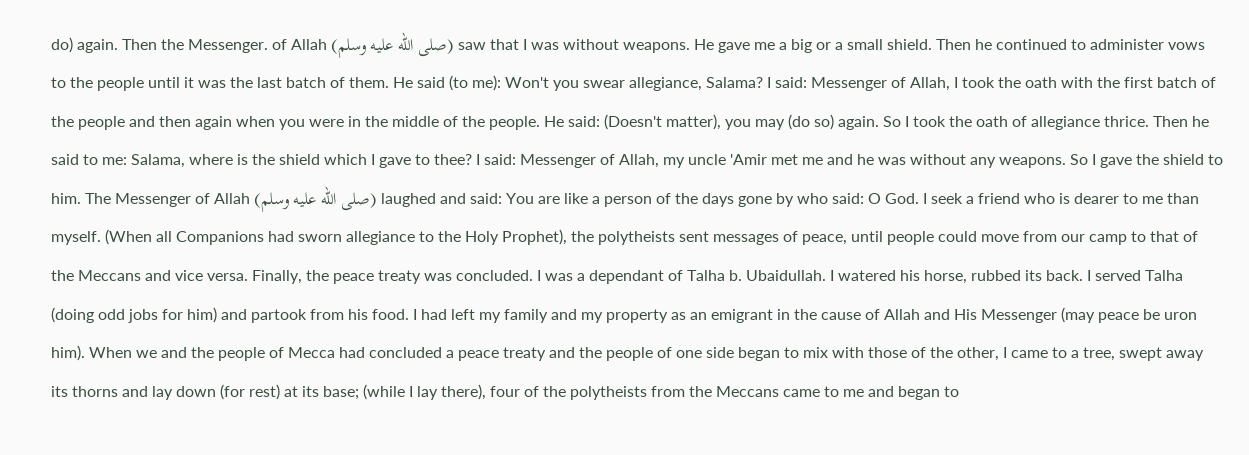do) again. Then the Messenger. of Allah (صلى الله عليه وسلم) saw that I was without weapons. He gave me a big or a small shield. Then he continued to administer vows to the people until it was the last batch of them. He said (to me): Won't you swear allegiance, Salama? I said: Messenger of Allah, I took the oath with the first batch of the people and then again when you were in the middle of the people. He said: (Doesn't matter), you may (do so) again. So I took the oath of allegiance thrice. Then he said to me: Salama, where is the shield which I gave to thee? I said: Messenger of Allah, my uncle 'Amir met me and he was without any weapons. So I gave the shield to him. The Messenger of Allah (صلى الله عليه وسلم) laughed and said: You are like a person of the days gone by who said: O God. I seek a friend who is dearer to me than myself. (When all Companions had sworn allegiance to the Holy Prophet), the polytheists sent messages of peace, until people could move from our camp to that of the Meccans and vice versa. Finally, the peace treaty was concluded. I was a dependant of Talha b. Ubaidullah. I watered his horse, rubbed its back. I served Talha (doing odd jobs for him) and partook from his food. I had left my family and my property as an emigrant in the cause of Allah and His Messenger (may peace be uron him). When we and the people of Mecca had concluded a peace treaty and the people of one side began to mix with those of the other, I came to a tree, swept away its thorns and lay down (for rest) at its base; (while I lay there), four of the polytheists from the Meccans came to me and began to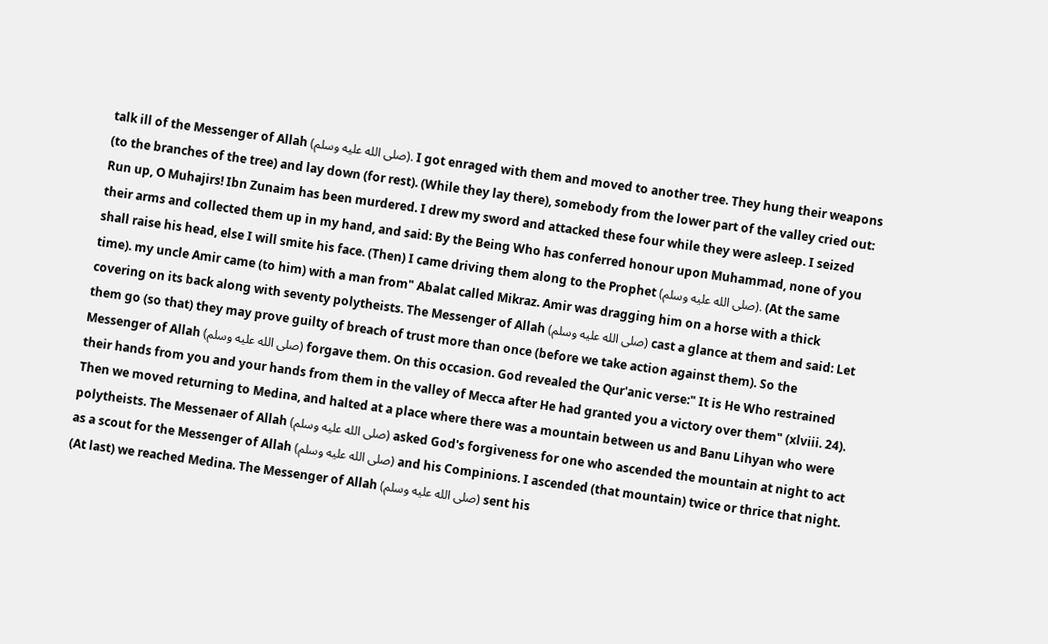talk ill of the Messenger of Allah (صلى الله عليه وسلم). I got enraged with them and moved to another tree. They hung their weapons (to the branches of the tree) and lay down (for rest). (While they lay there), somebody from the lower part of the valley cried out: Run up, O Muhajirs! Ibn Zunaim has been murdered. I drew my sword and attacked these four while they were asleep. I seized their arms and collected them up in my hand, and said: By the Being Who has conferred honour upon Muhammad, none of you shall raise his head, else I will smite his face. (Then) I came driving them along to the Prophet (صلى الله عليه وسلم). (At the same time). my uncle Amir came (to him) with a man from" Abalat called Mikraz. Amir was dragging him on a horse with a thick covering on its back along with seventy polytheists. The Messenger of Allah (صلى الله عليه وسلم) cast a glance at them and said: Let them go (so that) they may prove guilty of breach of trust more than once (before we take action against them). So the Messenger of Allah (صلى الله عليه وسلم) forgave them. On this occasion. God revealed the Qur'anic verse:" It is He Who restrained their hands from you and your hands from them in the valley of Mecca after He had granted you a victory over them" (xlviii. 24). Then we moved returning to Medina, and halted at a place where there was a mountain between us and Banu Lihyan who were polytheists. The Messenaer of Allah (صلى الله عليه وسلم) asked God's forgiveness for one who ascended the mountain at night to act as a scout for the Messenger of Allah (صلى الله عليه وسلم) and his Compinions. I ascended (that mountain) twice or thrice that night. (At last) we reached Medina. The Messenger of Allah (صلى الله عليه وسلم) sent his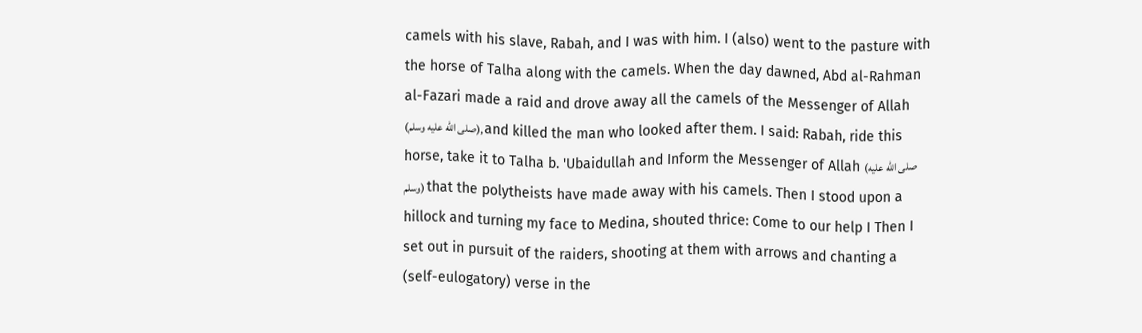camels with his slave, Rabah, and I was with him. I (also) went to the pasture with the horse of Talha along with the camels. When the day dawned, Abd al-Rahman al-Fazari made a raid and drove away all the camels of the Messenger of Allah (صلى الله عليه وسلم), and killed the man who looked after them. I said: Rabah, ride this horse, take it to Talha b. 'Ubaidullah and Inform the Messenger of Allah (صلى الله عليه وسلم) that the polytheists have made away with his camels. Then I stood upon a hillock and turning my face to Medina, shouted thrice: Come to our help I Then I set out in pursuit of the raiders, shooting at them with arrows and chanting a (self-eulogatory) verse in the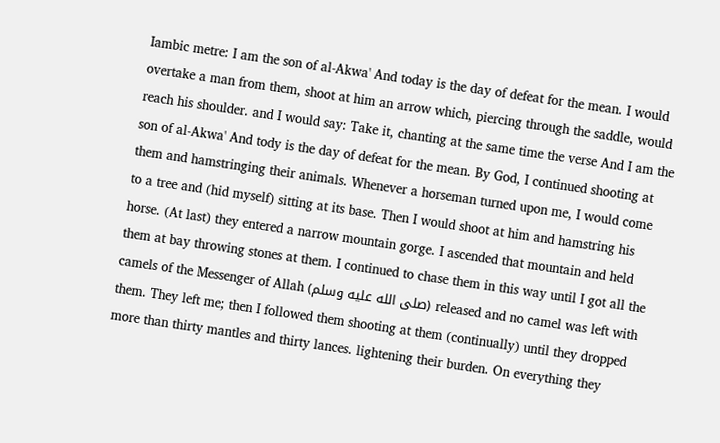Iambic metre: I am the son of al-Akwa' And today is the day of defeat for the mean. I would overtake a man from them, shoot at him an arrow which, piercing through the saddle, would reach his shoulder. and I would say: Take it, chanting at the same time the verse And I am the son of al-Akwa' And tody is the day of defeat for the mean. By God, I continued shooting at them and hamstringing their animals. Whenever a horseman turned upon me, I would come to a tree and (hid myself) sitting at its base. Then I would shoot at him and hamstring his horse. (At last) they entered a narrow mountain gorge. I ascended that mountain and held them at bay throwing stones at them. I continued to chase them in this way until I got all the camels of the Messenger of Allah (صلى الله عليه وسلم) released and no camel was left with them. They left me; then I followed them shooting at them (continually) until they dropped more than thirty mantles and thirty lances. lightening their burden. On everything they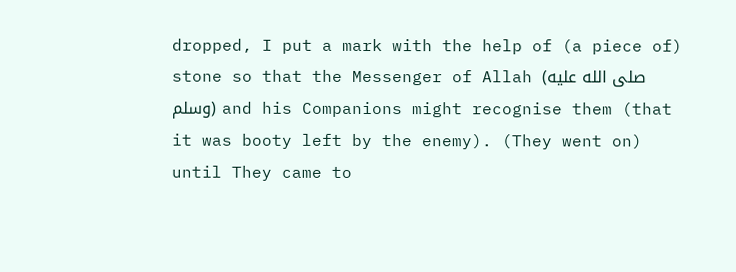dropped, I put a mark with the help of (a piece of) stone so that the Messenger of Allah (صلى الله عليه وسلم) and his Companions might recognise them (that it was booty left by the enemy). (They went on) until They came to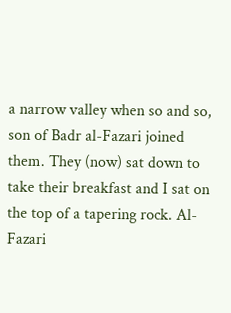a narrow valley when so and so, son of Badr al-Fazari joined them. They (now) sat down to take their breakfast and I sat on the top of a tapering rock. Al-Fazari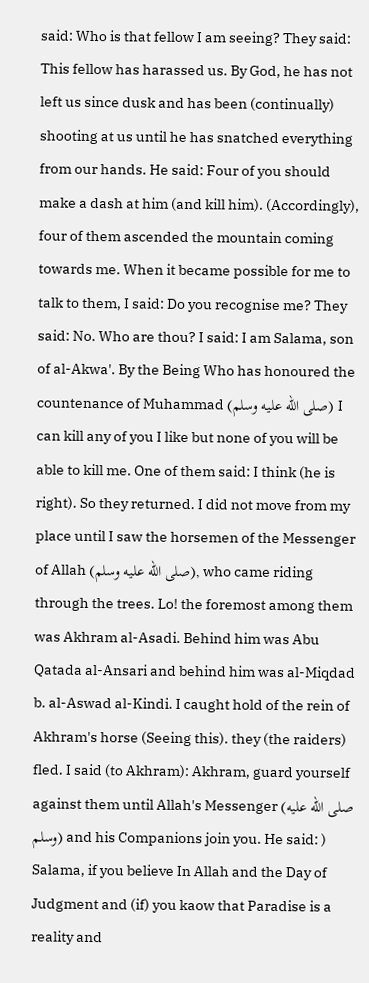said: Who is that fellow I am seeing? They said: This fellow has harassed us. By God, he has not left us since dusk and has been (continually) shooting at us until he has snatched everything from our hands. He said: Four of you should make a dash at him (and kill him). (Accordingly), four of them ascended the mountain coming towards me. When it became possible for me to talk to them, I said: Do you recognise me? They said: No. Who are thou? I said: I am Salama, son of al-Akwa'. By the Being Who has honoured the countenance of Muhammad (صلى الله عليه وسلم) I can kill any of you I like but none of you will be able to kill me. One of them said: I think (he is right). So they returned. I did not move from my place until I saw the horsemen of the Messenger of Allah (صلى الله عليه وسلم), who came riding through the trees. Lo! the foremost among them was Akhram al-Asadi. Behind him was Abu Qatada al-Ansari and behind him was al-Miqdad b. al-Aswad al-Kindi. I caught hold of the rein of Akhram's horse (Seeing this). they (the raiders) fled. I said (to Akhram): Akhram, guard yourself against them until Allah's Messenger (صلى الله عليه وسلم) and his Companions join you. He said: ) Salama, if you believe In Allah and the Day of Judgment and (if) you kaow that Paradise is a reality and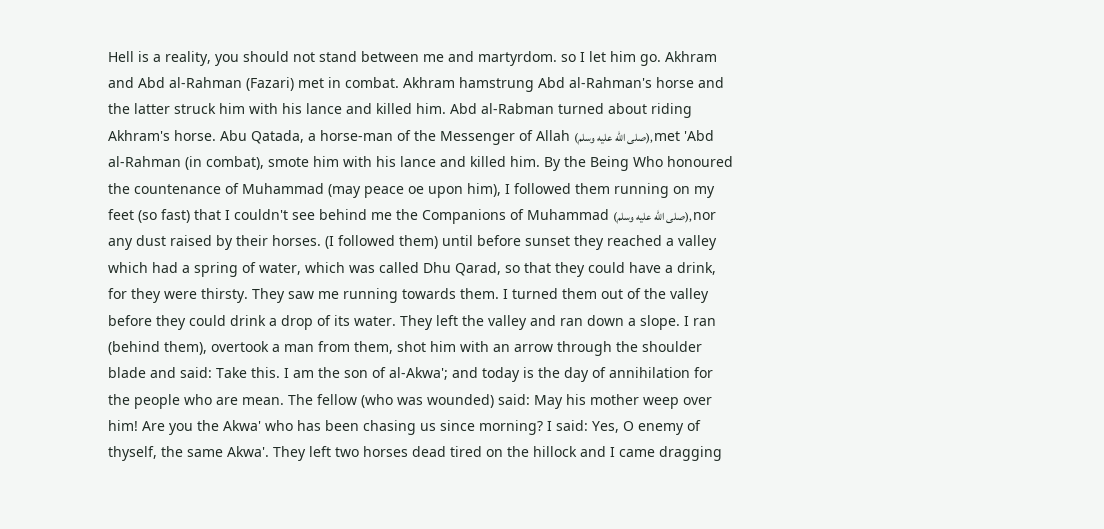Hell is a reality, you should not stand between me and martyrdom. so I let him go. Akhram and Abd al-Rahman (Fazari) met in combat. Akhram hamstrung Abd al-Rahman's horse and the latter struck him with his lance and killed him. Abd al-Rabman turned about riding Akhram's horse. Abu Qatada, a horse-man of the Messenger of Allah (صلى الله عليه وسلم), met 'Abd al-Rahman (in combat), smote him with his lance and killed him. By the Being Who honoured the countenance of Muhammad (may peace oe upon him), I followed them running on my feet (so fast) that I couldn't see behind me the Companions of Muhammad (صلى الله عليه وسلم), nor any dust raised by their horses. (I followed them) until before sunset they reached a valley which had a spring of water, which was called Dhu Qarad, so that they could have a drink, for they were thirsty. They saw me running towards them. I turned them out of the valley before they could drink a drop of its water. They left the valley and ran down a slope. I ran (behind them), overtook a man from them, shot him with an arrow through the shoulder blade and said: Take this. I am the son of al-Akwa'; and today is the day of annihilation for the people who are mean. The fellow (who was wounded) said: May his mother weep over him! Are you the Akwa' who has been chasing us since morning? I said: Yes, O enemy of thyself, the same Akwa'. They left two horses dead tired on the hillock and I came dragging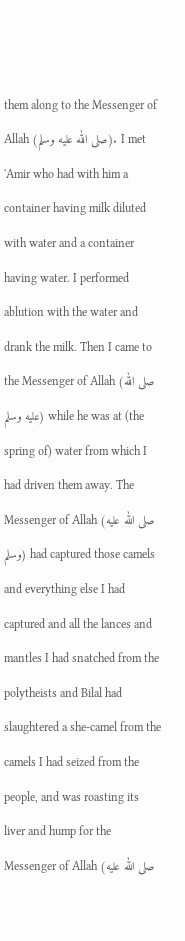them along to the Messenger of Allah (صلى الله عليه وسلم). I met 'Amir who had with him a container having milk diluted with water and a container having water. I performed ablution with the water and drank the milk. Then I came to the Messenger of Allah (صلى الله عليه وسلم) while he was at (the spring of) water from which I had driven them away. The Messenger of Allah (صلى الله عليه وسلم) had captured those camels and everything else I had captured and all the lances and mantles I had snatched from the polytheists and Bilal had slaughtered a she-camel from the camels I had seized from the people, and was roasting its liver and hump for the Messenger of Allah (صلى الله عليه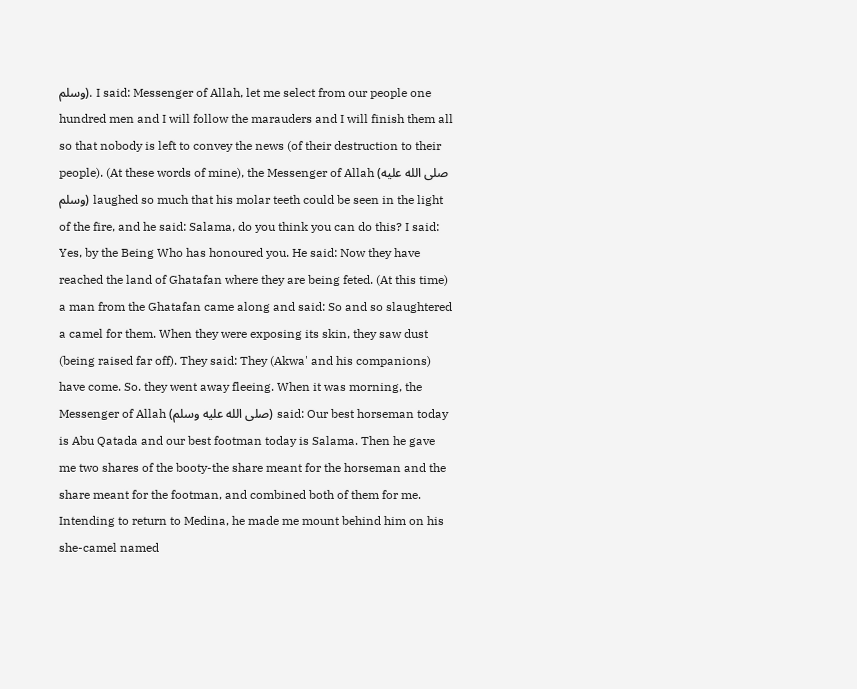وسلم). I said: Messenger of Allah, let me select from our people one hundred men and I will follow the marauders and I will finish them all so that nobody is left to convey the news (of their destruction to their people). (At these words of mine), the Messenger of Allah (صلى الله عليه وسلم) laughed so much that his molar teeth could be seen in the light of the fire, and he said: Salama, do you think you can do this? I said: Yes, by the Being Who has honoured you. He said: Now they have reached the land of Ghatafan where they are being feted. (At this time) a man from the Ghatafan came along and said: So and so slaughtered a camel for them. When they were exposing its skin, they saw dust (being raised far off). They said: They (Akwa' and his companions) have come. So. they went away fleeing. When it was morning, the Messenger of Allah (صلى الله عليه وسلم) said: Our best horseman today is Abu Qatada and our best footman today is Salama. Then he gave me two shares of the booty-the share meant for the horseman and the share meant for the footman, and combined both of them for me. Intending to return to Medina, he made me mount behind him on his she-camel named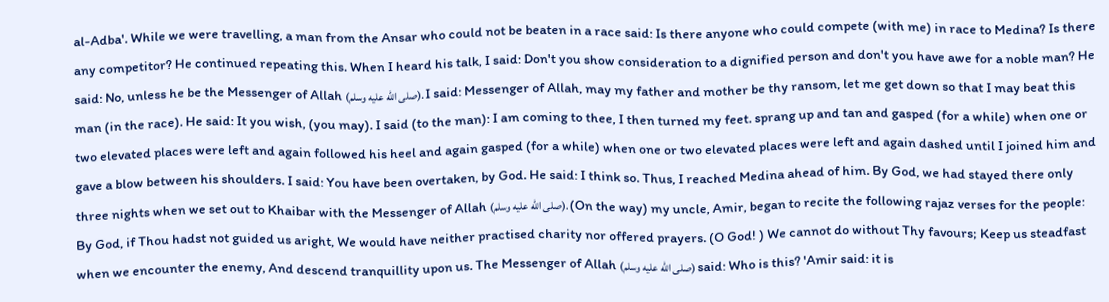al-Adba'. While we were travelling, a man from the Ansar who could not be beaten in a race said: Is there anyone who could compete (with me) in race to Medina? Is there any competitor? He continued repeating this. When I heard his talk, I said: Don't you show consideration to a dignified person and don't you have awe for a noble man? He said: No, unless he be the Messenger of Allah (صلى الله عليه وسلم). I said: Messenger of Allah, may my father and mother be thy ransom, let me get down so that I may beat this man (in the race). He said: It you wish, (you may). I said (to the man): I am coming to thee, I then turned my feet. sprang up and tan and gasped (for a while) when one or two elevated places were left and again followed his heel and again gasped (for a while) when one or two elevated places were left and again dashed until I joined him and gave a blow between his shoulders. I said: You have been overtaken, by God. He said: I think so. Thus, I reached Medina ahead of him. By God, we had stayed there only three nights when we set out to Khaibar with the Messenger of Allah (صلى الله عليه وسلم). (On the way) my uncle, Amir, began to recite the following rajaz verses for the people: By God, if Thou hadst not guided us aright, We would have neither practised charity nor offered prayers. (O God! ) We cannot do without Thy favours; Keep us steadfast when we encounter the enemy, And descend tranquillity upon us. The Messenger of Allah (صلى الله عليه وسلم) said: Who is this? 'Amir said: it is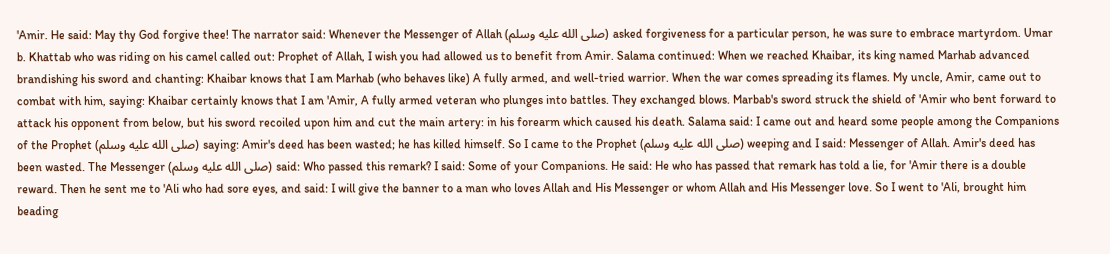'Amir. He said: May thy God forgive thee! The narrator said: Whenever the Messenger of Allah (صلى الله عليه وسلم) asked forgiveness for a particular person, he was sure to embrace martyrdom. Umar b. Khattab who was riding on his camel called out: Prophet of Allah, I wish you had allowed us to benefit from Amir. Salama continued: When we reached Khaibar, its king named Marhab advanced brandishing his sword and chanting: Khaibar knows that I am Marhab (who behaves like) A fully armed, and well-tried warrior. When the war comes spreading its flames. My uncle, Amir, came out to combat with him, saying: Khaibar certainly knows that I am 'Amir, A fully armed veteran who plunges into battles. They exchanged blows. Marbab's sword struck the shield of 'Amir who bent forward to attack his opponent from below, but his sword recoiled upon him and cut the main artery: in his forearm which caused his death. Salama said: I came out and heard some people among the Companions of the Prophet (صلى الله عليه وسلم) saying: Amir's deed has been wasted; he has killed himself. So I came to the Prophet (صلى الله عليه وسلم) weeping and I said: Messenger of Allah. Amir's deed has been wasted. The Messenger (صلى الله عليه وسلم) said: Who passed this remark? I said: Some of your Companions. He said: He who has passed that remark has told a lie, for 'Amir there is a double reward. Then he sent me to 'Ali who had sore eyes, and said: I will give the banner to a man who loves Allah and His Messenger or whom Allah and His Messenger love. So I went to 'Ali, brought him beading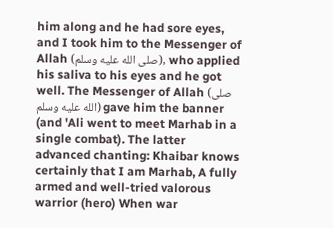him along and he had sore eyes, and I took him to the Messenger of Allah (صلى الله عليه وسلم), who applied his saliva to his eyes and he got well. The Messenger of Allah (صلى الله عليه وسلم) gave him the banner (and 'Ali went to meet Marhab in a single combat). The latter advanced chanting: Khaibar knows certainly that I am Marhab, A fully armed and well-tried valorous warrior (hero) When war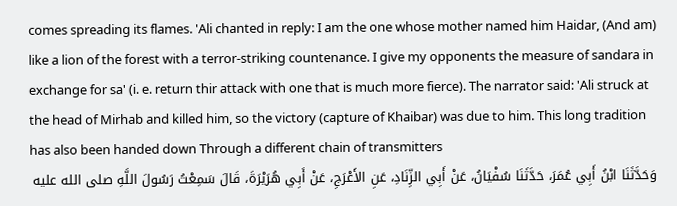comes spreading its flames. 'Ali chanted in reply: I am the one whose mother named him Haidar, (And am) like a lion of the forest with a terror-striking countenance. I give my opponents the measure of sandara in exchange for sa' (i. e. return thir attack with one that is much more fierce). The narrator said: 'Ali struck at the head of Mirhab and killed him, so the victory (capture of Khaibar) was due to him. This long tradition has also been handed down Through a different chain of transmitters
وَحَدَّثَنَا ابْنُ أَبِي عُمَرَ، حَدَّثَنَا سُفْيَانُ، عَنْ أَبِي الزِّنَادِ، عَنِ الأَعْرَجِ، عَنْ أَبِي هُرَيْرَةَ، قَالَ سَمِعْتُ رَسُولَ اللَّهِ صلى الله عليه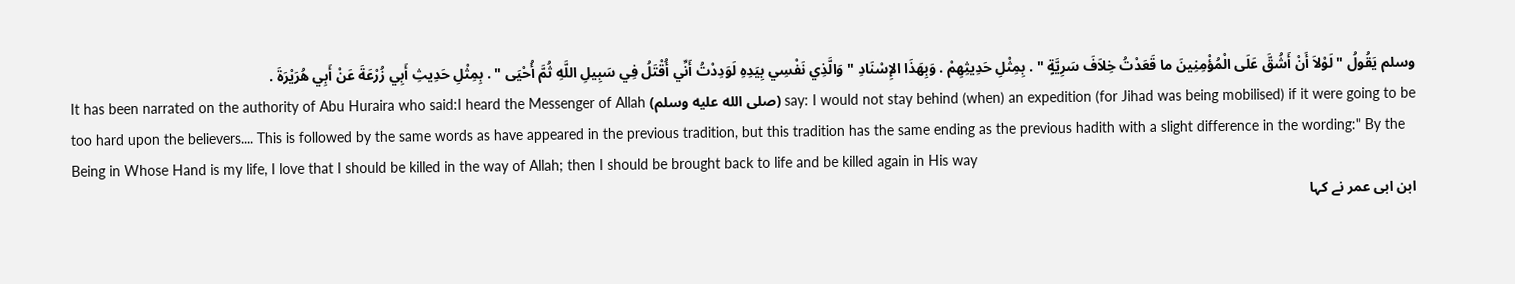وسلم يَقُولُ " لَوْلاَ أَنْ أَشُقَّ عَلَى الْمُؤْمِنِينَ ما قَعَدْتُ خِلاَفَ سَرِيَّةٍ " . بِمِثْلِ حَدِيثِهِمْ . وَبِهَذَا الإِسْنَادِ " وَالَّذِي نَفْسِي بِيَدِهِ لَوَدِدْتُ أَنِّي أُقْتَلُ فِي سَبِيلِ اللَّهِ ثُمَّ أُحْيَى " . بِمِثْلِ حَدِيثِ أَبِي زُرْعَةَ عَنْ أَبِي هُرَيْرَةَ .
It has been narrated on the authority of Abu Huraira who said:I heard the Messenger of Allah (صلى الله عليه وسلم) say: I would not stay behind (when) an expedition (for Jihad was being mobilised) if it were going to be too hard upon the believers.... This is followed by the same words as have appeared in the previous tradition, but this tradition has the same ending as the previous hadith with a slight difference in the wording:" By the Being in Whose Hand is my life, I love that I should be killed in the way of Allah; then I should be brought back to life and be killed again in His way
ابن ابی عمر نے کہا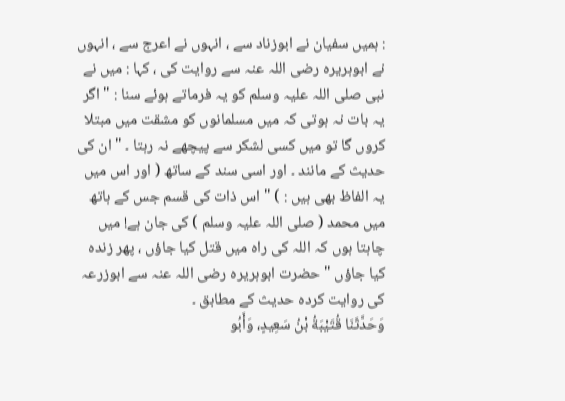: ہمیں سفیان نے ابوزناد سے ، انہوں نے اعرج سے ، انہوں نے ابوہریرہ رضی اللہ عنہ سے روایت کی ، کہا : میں نے نبی صلی اللہ علیہ وسلم کو یہ فرماتے ہوئے سنا : " اگر یہ بات نہ ہوتی کہ میں مسلمانوں کو مشقت میں مبتلا کروں گا تو میں کسی لشکر سے پیچھے نہ رہتا ۔ " ان کی حدیث کے مانند ۔ اور اسی سند کے ساتھ ( اور اس میں یہ الفاظ بھی ہیں : ) " اس ذات کی قسم جس کے ہاتھ میں محمد ( صلی اللہ علیہ وسلم ) کی جان ہے! میں چاہتا ہوں کہ اللہ کی راہ میں قتل کیا جاؤں ، پھر زندہ کیا جاؤں " حضرت ابوہریرہ رضی اللہ عنہ سے ابوزرعہ کی روایت کردہ حدیث کے مطابق ۔
وَحَدَّثَنَا قُتَيْبَةُ بْنُ سَعِيدٍ، وَأَبُو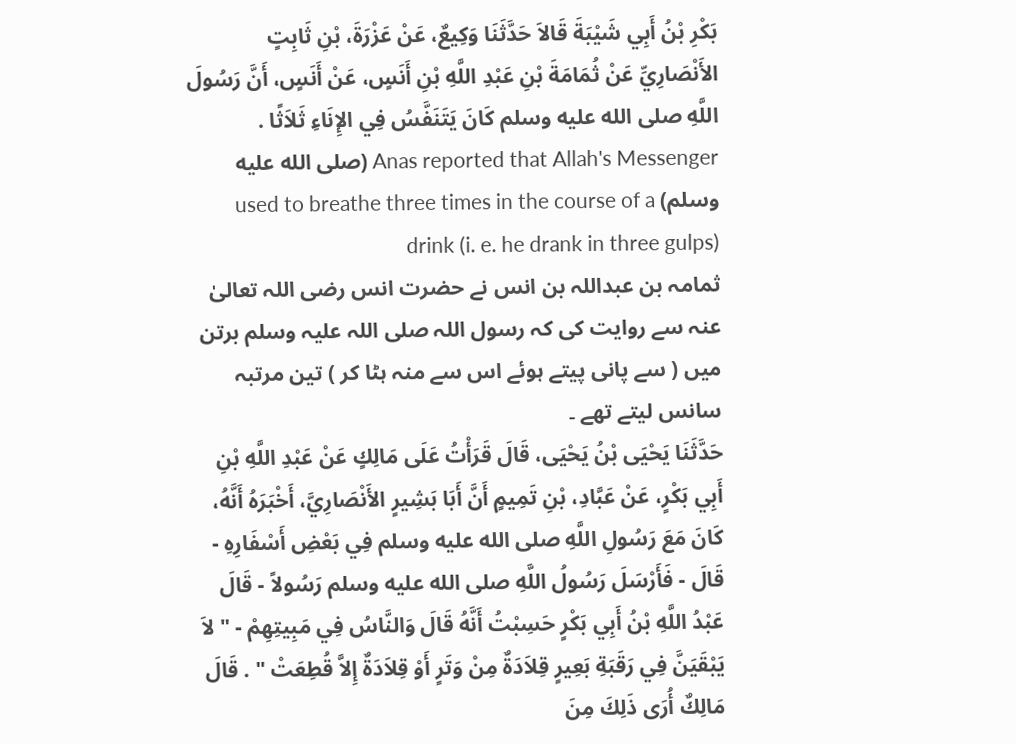بَكْرِ بْنُ أَبِي شَيْبَةَ قَالاَ حَدَّثَنَا وَكِيعٌ، عَنْ عَزْرَةَ، بْنِ ثَابِتٍ الأَنْصَارِيِّ عَنْ ثُمَامَةَ بْنِ عَبْدِ اللَّهِ بْنِ أَنَسٍ، عَنْ أَنَسٍ، أَنَّ رَسُولَ اللَّهِ صلى الله عليه وسلم كَانَ يَتَنَفَّسُ فِي الإِنَاءِ ثَلاَثًا .
Anas reported that Allah's Messenger (صلى الله عليه وسلم) used to breathe three times in the course of a drink (i. e. he drank in three gulps)
ثمامہ بن عبداللہ بن انس نے حضرت انس رضی اللہ تعالیٰ عنہ سے روایت کی کہ رسول اللہ صلی اللہ علیہ وسلم برتن میں ( سے پانی پیتے ہوئے اس سے منہ ہٹا کر ) تین مرتبہ سانس لیتے تھے ۔
حَدَّثَنَا يَحْيَى بْنُ يَحْيَى، قَالَ قَرَأْتُ عَلَى مَالِكٍ عَنْ عَبْدِ اللَّهِ بْنِ أَبِي بَكْرٍ، عَنْ عَبَّادِ، بْنِ تَمِيمٍ أَنَّ أَبَا بَشِيرٍ الأَنْصَارِيَّ، أَخْبَرَهُ أَنَّهُ، كَانَ مَعَ رَسُولِ اللَّهِ صلى الله عليه وسلم فِي بَعْضِ أَسْفَارِهِ - قَالَ - فَأَرْسَلَ رَسُولُ اللَّهِ صلى الله عليه وسلم رَسُولاً - قَالَ عَبْدُ اللَّهِ بْنُ أَبِي بَكْرٍ حَسِبْتُ أَنَّهُ قَالَ وَالنَّاسُ فِي مَبِيتِهِمْ - " لاَ يَبْقَيَنَّ فِي رَقَبَةِ بَعِيرٍ قِلاَدَةٌ مِنْ وَتَرٍ أَوْ قِلاَدَةٌ إِلاَّ قُطِعَتْ " . قَالَ مَالِكٌ أُرَى ذَلِكَ مِنَ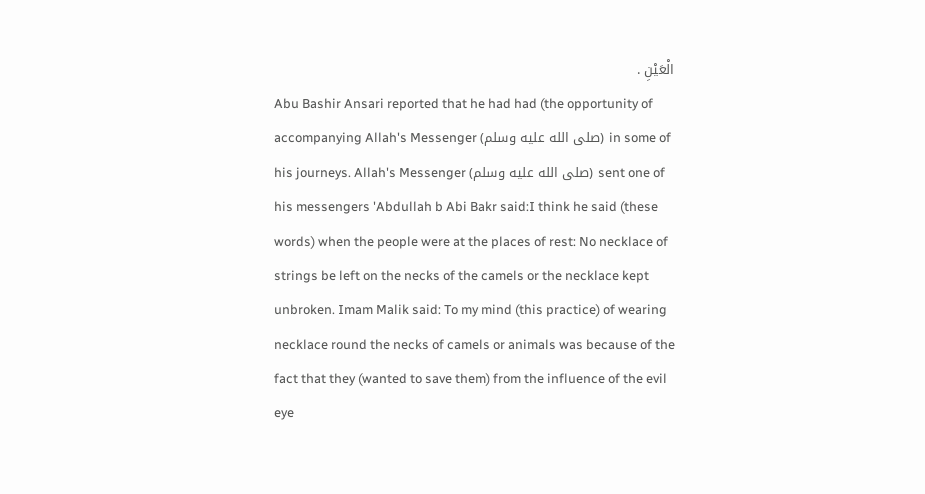الْعَيْنِ .
Abu Bashir Ansari reported that he had had (the opportunity of accompanying Allah's Messenger (صلى الله عليه وسلم) in some of his journeys. Allah's Messenger (صلى الله عليه وسلم) sent one of his messengers 'Abdullah b Abi Bakr said:I think he said (these words) when the people were at the places of rest: No necklace of strings be left on the necks of the camels or the necklace kept unbroken. Imam Malik said: To my mind (this practice) of wearing necklace round the necks of camels or animals was because of the fact that they (wanted to save them) from the influence of the evil eye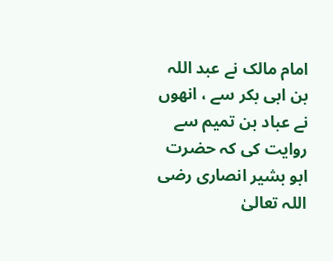امام مالک نے عبد اللہ بن ابی بکر سے ، انھوں نے عباد بن تمیم سے روایت کی کہ حضرت ابو بشیر انصاری رضی اللہ تعالیٰ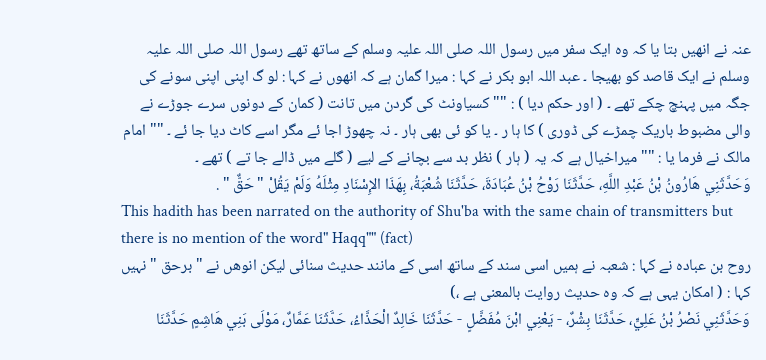عنہ نے انھیں بتا یا کہ وہ ایک سفر میں رسول اللہ صلی اللہ علیہ وسلم کے ساتھ تھے رسول اللہ صلی اللہ علیہ وسلم نے ایک قاصد کو بھیجا ۔ عبد اللہ ابو بکر نے کہا : میرا گمان ہے کہ انھوں نے کہا : لو گ اپنی اپنی سونے کی جگہ میں پہنچ چکے تھے ۔ ( اور حکم دیا ) : "" کسیاونٹ کی گردن میں تانت ( کمان کے دونوں سرے جوڑے نے والی مضبوط باریک چمڑے کی ڈوری ) کا ہا ر ۔ یا کو ئی بھی ہار ۔ نہ چھوڑ اجا ئے مگر اسے کاٹ دیا جا ئے ۔ "" امام مالک نے فرما یا : "" میراخیال ہے کہ یہ ( ہار ) نظر بد سے بچانے کے لیے ( گلے میں ڈالے جا تے ) تھے ۔
وَحَدَّثَنِي هَارُونُ بْنُ عَبْدِ اللَّهِ، حَدَّثَنَا رَوْحُ بْنُ عُبَادَةَ، حَدَّثَنَا شُعْبَةُ، بِهَذَا الإِسْنَادِ مِثْلَهُ وَلَمْ يَقُلْ " حَقٌّ " .
This hadith has been narrated on the authority of Shu'ba with the same chain of transmitters but there is no mention of the word" Haqq"" (fact)
روح بن عبادہ نے کہا : شعبہ نے ہمیں اسی سند کے ساتھ اسی کے مانند حدیث سنائی لیکن انوھں نے " برحق " نہیں کہا : ( امکان یہی ہے کہ وہ حدیث روایت بالمعنی ہے ،)
وَحَدَّثَنِي نَصْرُ بْنُ عَلِيٍّ، حَدَّثَنَا بِشْرٌ، - يَعْنِي ابْنَ مُفَضَّلٍ - حَدَّثَنَا خَالِدٌ الْحَذَّاءُ، حَدَّثَنَا عَمَّارٌ، مَوْلَى بَنِي هَاشِمٍ حَدَّثَنَا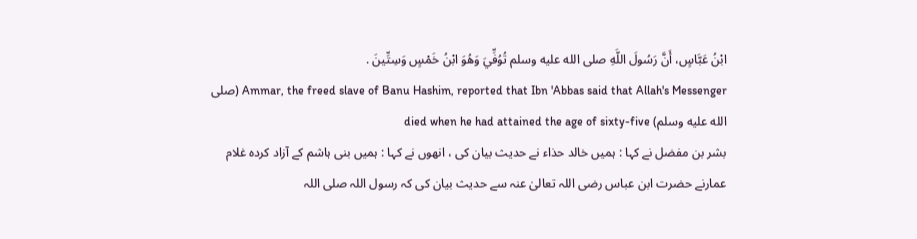ابْنُ عَبَّاسٍ، أَنَّ رَسُولَ اللَّهِ صلى الله عليه وسلم تُوُفِّيَ وَهُوَ ابْنُ خَمْسٍ وَسِتِّينَ .
Ammar, the freed slave of Banu Hashim, reported that Ibn 'Abbas said that Allah's Messenger (صلى الله عليه وسلم) died when he had attained the age of sixty-five
بشر بن مفضل نے کہا : ہمیں خالد حذاء نے حدیث بیان کی ، انھوں نے کہا : ہمیں بنی ہاشم کے آزاد کردہ غلام عمارنے حضرت ابن عباس رضی اللہ تعالیٰ عنہ سے حدیث بیان کی کہ رسول اللہ صلی اللہ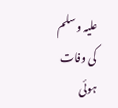علیہ وسلم کی وفات ہوئی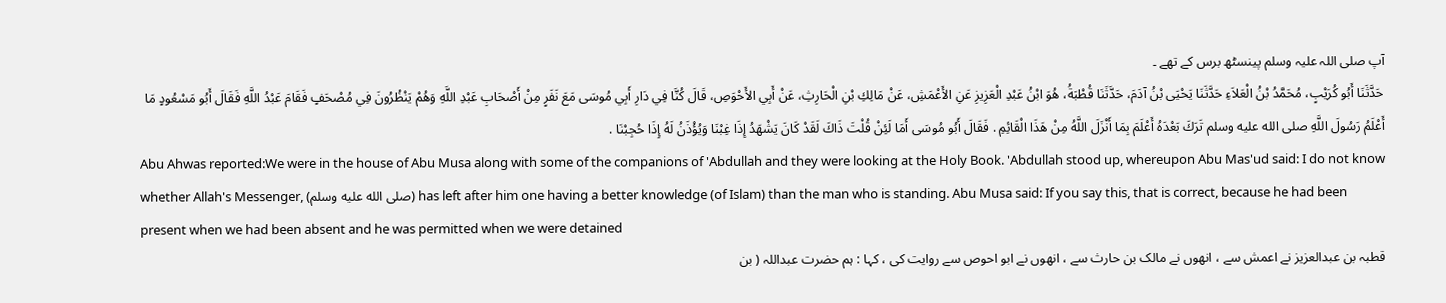آپ صلی اللہ علیہ وسلم پینسٹھ برس کے تھے ۔
حَدَّثَنَا أَبُو كُرَيْبٍ، مُحَمَّدُ بْنُ الْعَلاَءِ حَدَّثَنَا يَحْيَى بْنُ آدَمَ، حَدَّثَنَا قُطْبَةُ، هُوَ ابْنُ عَبْدِ الْعَزِيزِ عَنِ الأَعْمَشِ، عَنْ مَالِكِ بْنِ الْحَارِثِ، عَنْ أَبِي الأَحْوَصِ، قَالَ كُنَّا فِي دَارِ أَبِي مُوسَى مَعَ نَفَرٍ مِنْ أَصْحَابِ عَبْدِ اللَّهِ وَهُمْ يَنْظُرُونَ فِي مُصْحَفٍ فَقَامَ عَبْدُ اللَّهِ فَقَالَ أَبُو مَسْعُودٍ مَا أَعْلَمُ رَسُولَ اللَّهِ صلى الله عليه وسلم تَرَكَ بَعْدَهُ أَعْلَمَ بِمَا أَنْزَلَ اللَّهُ مِنْ هَذَا الْقَائِمِ . فَقَالَ أَبُو مُوسَى أَمَا لَئِنْ قُلْتَ ذَاكَ لَقَدْ كَانَ يَشْهَدُ إِذَا غِبْنَا وَيُؤْذَنُ لَهُ إِذَا حُجِبْنَا .
Abu Ahwas reported:We were in the house of Abu Musa along with some of the companions of 'Abdullah and they were looking at the Holy Book. 'Abdullah stood up, whereupon Abu Mas'ud said: I do not know whether Allah's Messenger, (صلى الله عليه وسلم) has left after him one having a better knowledge (of Islam) than the man who is standing. Abu Musa said: If you say this, that is correct, because he had been present when we had been absent and he was permitted when we were detained
قطبہ بن عبدالعزیز نے اعمش سے ، انھوں نے مالک بن حارث سے ، انھوں نے ابو احوص سے روایت کی ، کہا : ہم حضرت عبداللہ ( بن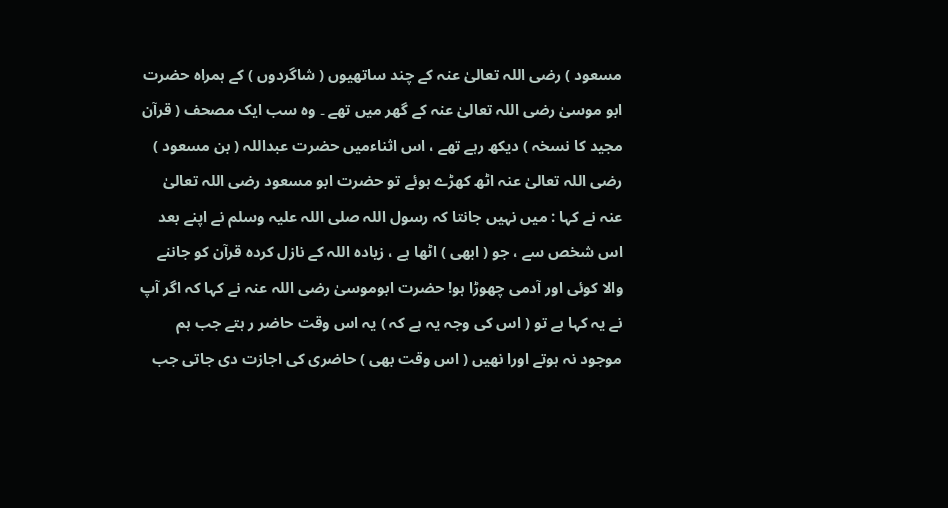مسعود ) رضی اللہ تعالیٰ عنہ کے چند ساتھیوں ( شاگردوں ) کے ہمراہ حضرت ابو موسیٰ رضی اللہ تعالیٰ عنہ کے گھر میں تھے ۔ وہ سب ایک مصحف ( قرآن مجید کا نسخہ ) دیکھ رہے تھے ، اس اثناءمیں حضرت عبداللہ ( بن مسعود ) رضی اللہ تعالیٰ عنہ اٹھ کھڑے ہوئے تو حضرت ابو مسعود رضی اللہ تعالیٰ عنہ نے کہا : میں نہیں جانتا کہ رسول اللہ صلی اللہ علیہ وسلم نے اپنے بعد اس شخص سے ، جو ( ابھی ) اٹھا ہے ، زیادہ اللہ کے نازل کردہ قرآن کو جاننے والا کوئی اور آدمی چھوڑا ہو! حضرت ابوموسیٰ رضی اللہ عنہ نے کہا کہ اگر آپ نے یہ کہا ہے تو ( اس کی وجہ یہ ہے کہ ) یہ اس وقت حاضر ر ہتے جب ہم موجود نہ ہوتے اورا نھیں ( اس وقت بھی ) حاضری کی اجازت دی جاتی جب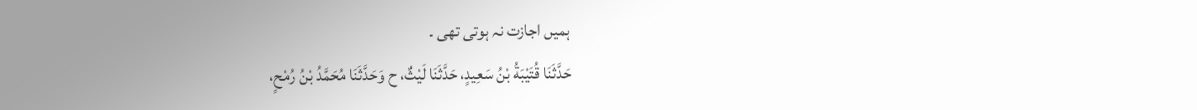ہمیں اجازت نہ ہوتی تھی ۔
حَدَّثَنَا قُتَيْبَةُ بْنُ سَعِيدٍ، حَدَّثَنَا لَيْثٌ، ح وَحَدَّثَنَا مُحَمَّدُ بْنُ رُمْحٍ،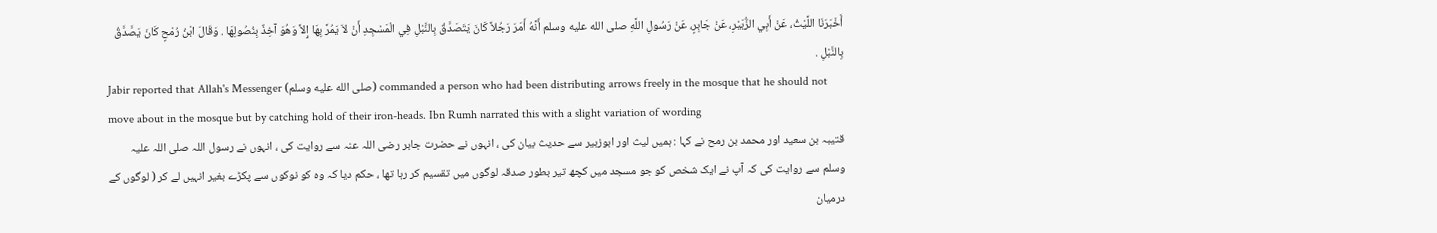أَخْبَرَنَا اللَّيْثُ، عَنْ أَبِي الزُّبَيْرِ، عَنْ جَابِرٍ، عَنْ رَسُولِ اللَّهِ صلى الله عليه وسلم أَنَّهُ أَمَرَ رَجُلاً كَانَ يَتَصَدَّقُ بِالنَّبْلِ فِي الْمَسْجِدِ أَنْ لاَ يَمُرَّ بِهَا إِلاَّ وَهُوَ آخِذٌ بِنُصُولِهَا . وَقَالَ ابْنُ رُمْحٍ كَانَ يَصَّدَّقُ بِالنَّبْلِ .
Jabir reported that Allah's Messenger (صلى الله عليه وسلم) commanded a person who had been distributing arrows freely in the mosque that he should not move about in the mosque but by catching hold of their iron-heads. Ibn Rumh narrated this with a slight variation of wording
قتیبہ بن سعید اور محمد بن رمح نے کہا : ہمیں لیث اور ابوزبیر سے حدیث بیان کی ، انہوں نے حضرت جابر رضی اللہ عنہ سے روایت کی ، انہوں نے رسول اللہ صلی اللہ علیہ وسلم سے روایت کی کہ آپ نے ایک شخص کو جو مسجد میں کچھ تیر بطور صدقہ لوگوں میں تقسیم کر رہا تھا ، حکم دیا کہ وہ کو نوکوں سے پکڑے بغیر انہیں لے کر ( لوگوں کے درمیان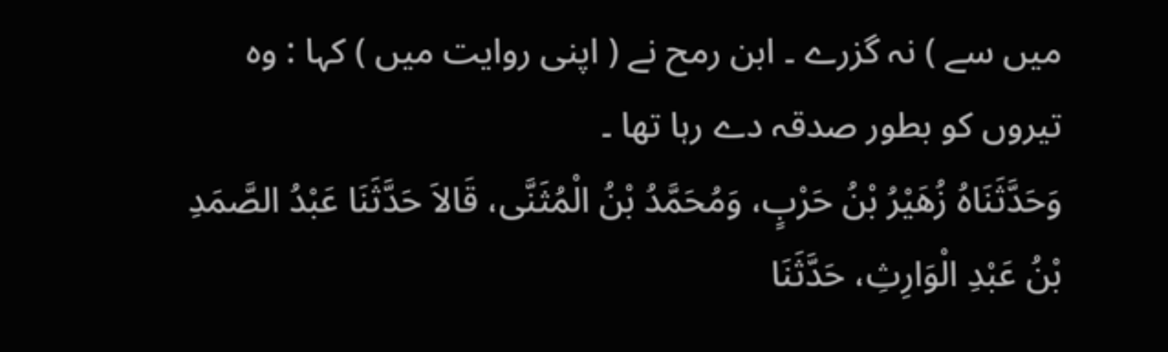میں سے ) نہ گزرے ۔ ابن رمح نے ( اپنی روایت میں ) کہا : وہ تیروں کو بطور صدقہ دے رہا تھا ۔
وَحَدَّثَنَاهُ زُهَيْرُ بْنُ حَرْبٍ، وَمُحَمَّدُ بْنُ الْمُثَنَّى، قَالاَ حَدَّثَنَا عَبْدُ الصَّمَدِ بْنُ عَبْدِ الْوَارِثِ، حَدَّثَنَا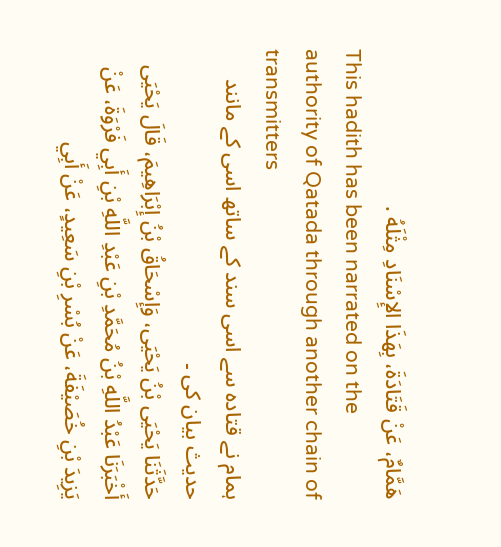هَمَّامٌ، عَنْ قَتَادَةَ، بِهَذَا الإِسْنَادِ مِثْلَهُ .
This hadith has been narrated on the authority of Qatada through another chain of transmitters
ہمام نے قتادہ سے اسی سند کے ساتھ اسی کے مانند حدیث بیان کی ۔
حَدَّثَنَا يَحْيَى بْنُ يَحْيَى، وَإِسْحَاقُ بْنُ إِبْرَاهِيمَ، قَالَ يَحْيَى أَخْبَرَنَا عَبْدُ اللَّهِ بْنُ مُحَمَّدِ بْنِ عَبْدِ اللَّهِ بْنِ أَبِي فَرْوَةَ، عَنْ يَزِيدَ بْنِ خُصَيْفَةَ، عَنْ بُسْرِ بْنِ سَعِيدٍ، عَنْ أَبِي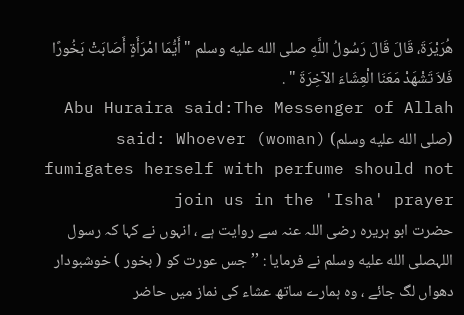هُرَيْرَةَ، قَالَ قَالَ رَسُولُ اللَّهِ صلى الله عليه وسلم " أَيُّمَا امْرَأَةٍ أَصَابَتْ بَخُورًا فَلاَ تَشْهَدْ مَعَنَا الْعِشَاءَ الآخِرَةَ " .
Abu Huraira said:The Messenger of Allah (صلى الله عليه وسلم) said: Whoever (woman) fumigates herself with perfume should not join us in the 'Isha' prayer
حضرت ابو ہریرہ رضی اللہ عنہ سے روایت ہے ، انہوں نے کہا کہ رسول اللہصلى الله عليه وسلم نے فرمایا : ’’ جس عورت کو ( بخور ) خوشبودار دھواں لگ جائے ، وہ ہمارے ساتھ عشاء کی نماز میں حاضر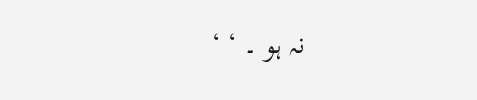نہ ہو ۔ ‘ ‘